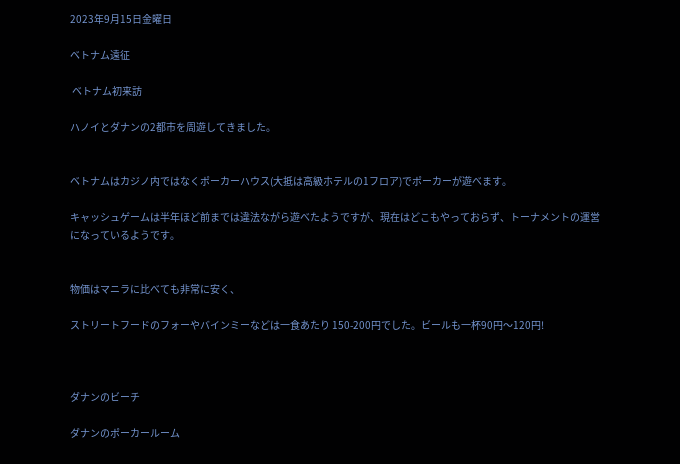2023年9月15日金曜日

ベトナム遠征

 ベトナム初来訪

ハノイとダナンの2都市を周遊してきました。


ベトナムはカジノ内ではなくポーカーハウス(大抵は高級ホテルの1フロア)でポーカーが遊べます。

キャッシュゲームは半年ほど前までは違法ながら遊べたようですが、現在はどこもやっておらず、トーナメントの運営になっているようです。


物価はマニラに比べても非常に安く、

ストリートフードのフォーやバインミーなどは一食あたり 150-200円でした。ビールも一杯90円〜120円!



ダナンのビーチ

ダナンのポーカールーム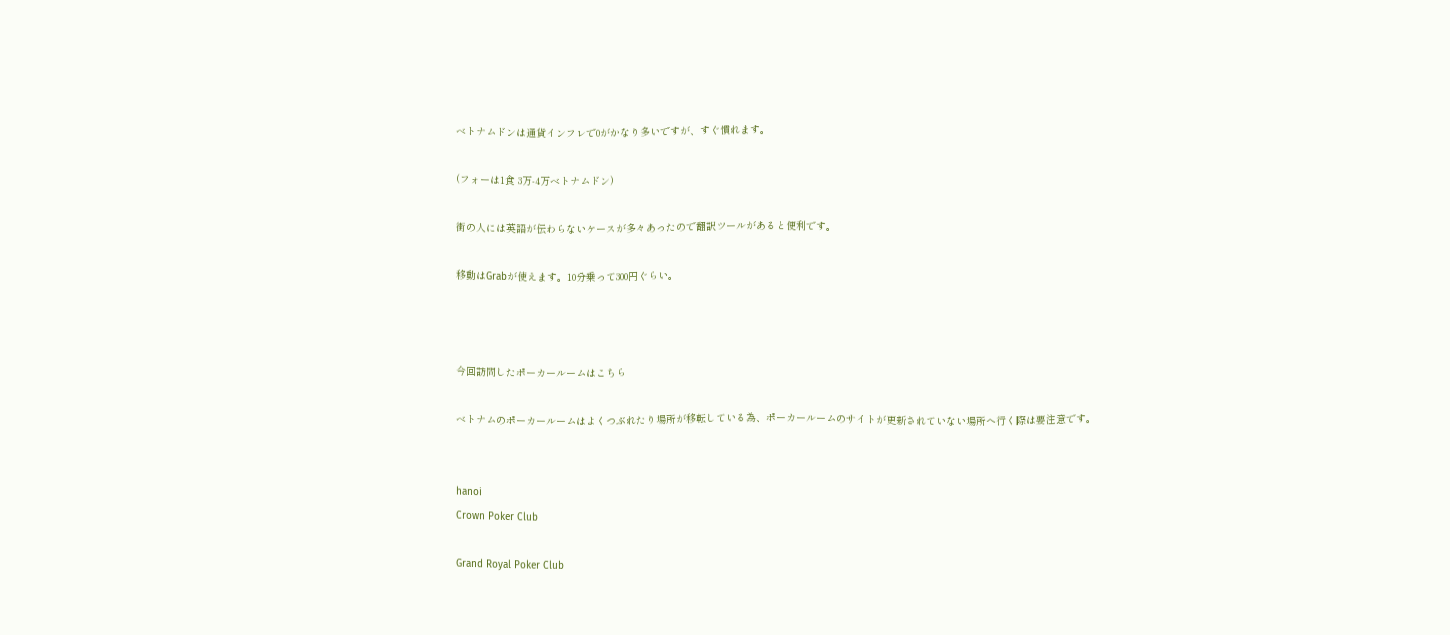ベトナムドンは通貨インフレで0がかなり多いですが、すぐ慣れます。

(フォーは1食 3万-4万ベトナムドン)

街の人には英語が伝わらないケースが多々あったので翻訳ツールがあると便利です。

移動はGrabが使えます。10分乗って300円ぐらい。



今回訪問したポーカールームはこちら

ベトナムのポーカールームはよくつぶれたり場所が移転している為、ポーカールームのサイトが更新されていない場所へ行く際は要注意です。


hanoi
Crown Poker Club

Grand Royal Poker Club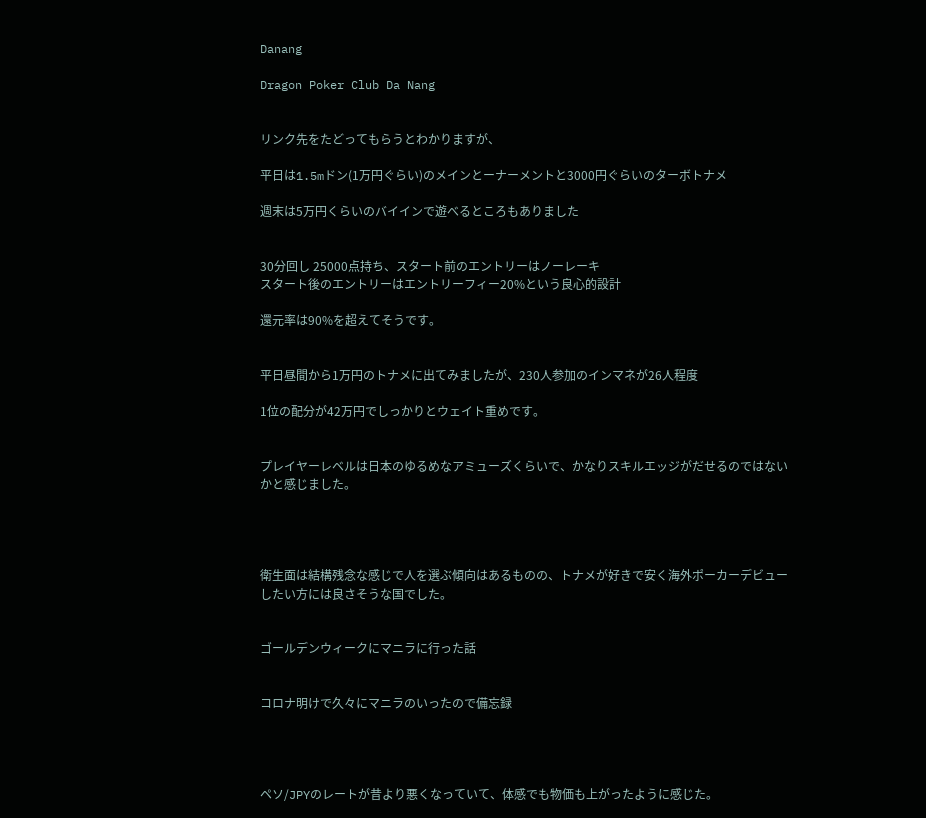Danang

Dragon Poker Club Da Nang


リンク先をたどってもらうとわかりますが、

平日は1.5mドン(1万円ぐらい)のメインとーナーメントと3000円ぐらいのターボトナメ

週末は5万円くらいのバイインで遊べるところもありました


30分回し 25000点持ち、スタート前のエントリーはノーレーキ
スタート後のエントリーはエントリーフィー20%という良心的設計

還元率は90%を超えてそうです。


平日昼間から1万円のトナメに出てみましたが、230人参加のインマネが26人程度

1位の配分が42万円でしっかりとウェイト重めです。


プレイヤーレベルは日本のゆるめなアミューズくらいで、かなりスキルエッジがだせるのではないかと感じました。




衛生面は結構残念な感じで人を選ぶ傾向はあるものの、トナメが好きで安く海外ポーカーデビューしたい方には良さそうな国でした。


ゴールデンウィークにマニラに行った話


コロナ明けで久々にマニラのいったので備忘録




ペソ/JPYのレートが昔より悪くなっていて、体感でも物価も上がったように感じた。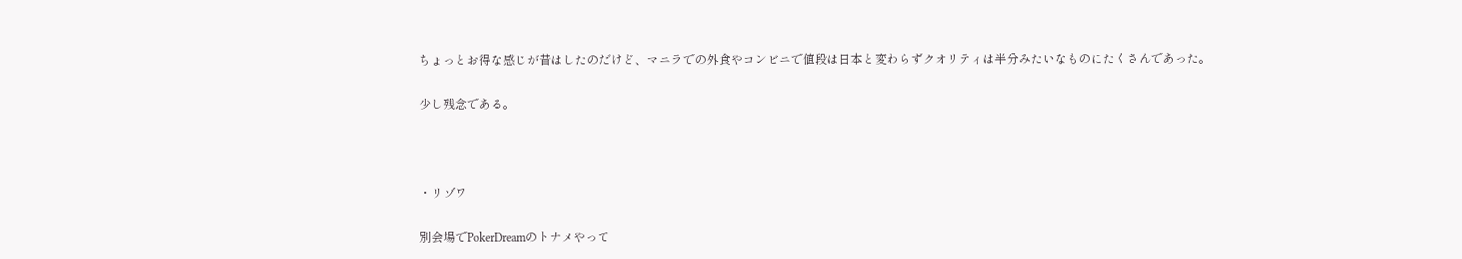ちょっとお得な感じが昔はしたのだけど、マニラでの外食やコンビニで値段は日本と変わらずクオリティは半分みたいなものにたくさんであった。

少し残念である。



・リゾワ

別会場でPokerDreamのトナメやって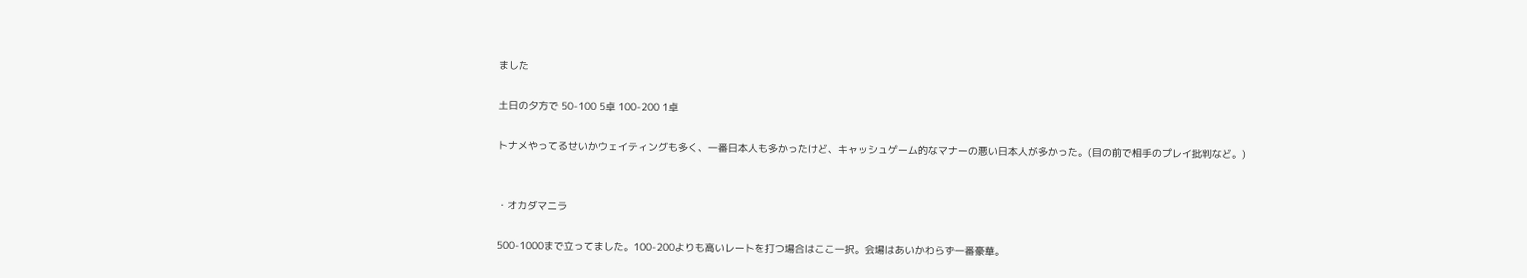ました

土日の夕方で 50-100 5卓 100-200 1卓

トナメやってるせいかウェイティングも多く、一番日本人も多かったけど、キャッシュゲーム的なマナーの悪い日本人が多かった。(目の前で相手のプレイ批判など。)


・オカダマニラ

500-1000まで立ってました。100-200よりも高いレートを打つ場合はここ一択。会場はあいかわらず一番豪華。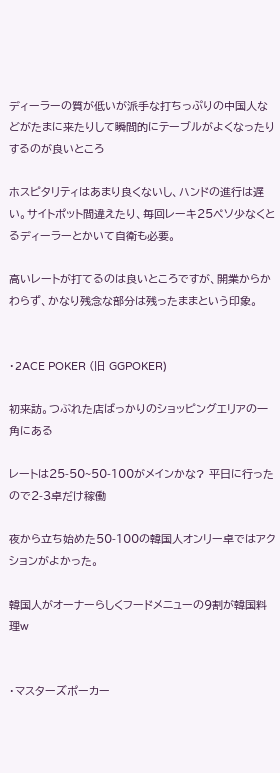ディーラーの質が低いが派手な打ちっぷりの中国人などがたまに来たりして瞬間的にテーブルがよくなったりするのが良いところ

ホスピタリティはあまり良くないし、ハンドの進行は遅い。サイトポット間違えたり、毎回レーキ25ペソ少なくとるディーラーとかいて自衛も必要。

高いレートが打てるのは良いところですが、開業からかわらず、かなり残念な部分は残ったままという印象。


・2ACE POKER (旧 GGPOKER)

初来訪。つぶれた店ばっかりのショッピングエリアの一角にある

レートは25-50~50-100がメインかな? 平日に行ったので2-3卓だけ稼働

夜から立ち始めた50-100の韓国人オンリー卓ではアクションがよかった。

韓国人がオーナーらしくフードメニューの9割が韓国料理w


・マスターズポーカー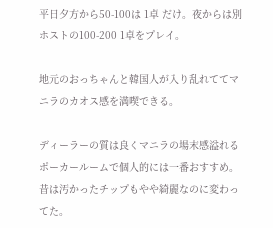平日夕方から50-100は 1卓 だけ。夜からは別ホストの100-200 1卓をプレイ。

地元のおっちゃんと韓国人が入り乱れててマニラのカオス感を満喫できる。

ディーラーの質は良くマニラの場末感溢れるポーカールームで個人的には一番おすすめ。昔は汚かったチップもやや綺麗なのに変わってた。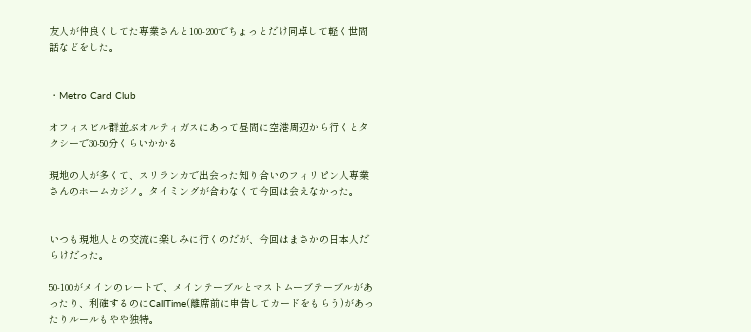友人が仲良くしてた専業さんと100-200でちょっとだけ同卓して軽く世間話などをした。


・Metro Card Club

オフィスビル群並ぶオルティガスにあって昼間に空港周辺から行くとタクシーで30-50分くらいかかる

現地の人が多くて、スリランカで出会った知り合いのフィリピン人専業さんのホームカジノ。タイミングが合わなくて今回は会えなかった。


いつも現地人との交流に楽しみに行くのだが、今回はまさかの日本人だらけだった。

50-100がメインのレートで、メインテーブルとマストムーブテーブルがあったり、利確するのにCallTime(離席前に申告してカードをもらう)があったりルールもやや独特。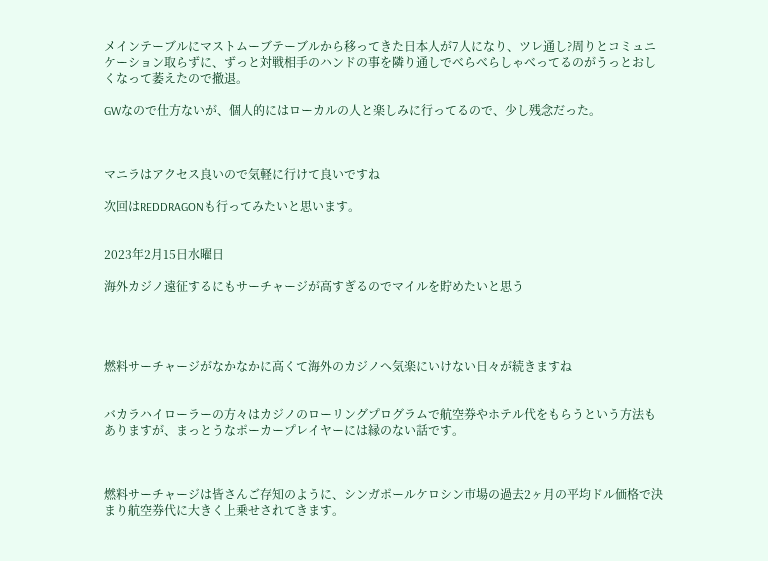メインテーブルにマストムーブテーブルから移ってきた日本人が7人になり、ツレ通し?周りとコミュニケーション取らずに、ずっと対戦相手のハンドの事を隣り通しでべらべらしゃべってるのがうっとおしくなって萎えたので撤退。

GWなので仕方ないが、個人的にはローカルの人と楽しみに行ってるので、少し残念だった。



マニラはアクセス良いので気軽に行けて良いですね

次回はREDDRAGONも行ってみたいと思います。


2023年2月15日水曜日

海外カジノ遠征するにもサーチャージが高すぎるのでマイルを貯めたいと思う




燃料サーチャージがなかなかに高くて海外のカジノへ気楽にいけない日々が続きますね


バカラハイローラーの方々はカジノのローリングプログラムで航空券やホテル代をもらうという方法もありますが、まっとうなポーカープレイヤーには縁のない話です。



燃料サーチャージは皆さんご存知のように、シンガポールケロシン市場の過去2ヶ月の平均ドル価格で決まり航空券代に大きく上乗せされてきます。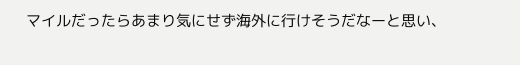マイルだったらあまり気にせず海外に行けそうだなーと思い、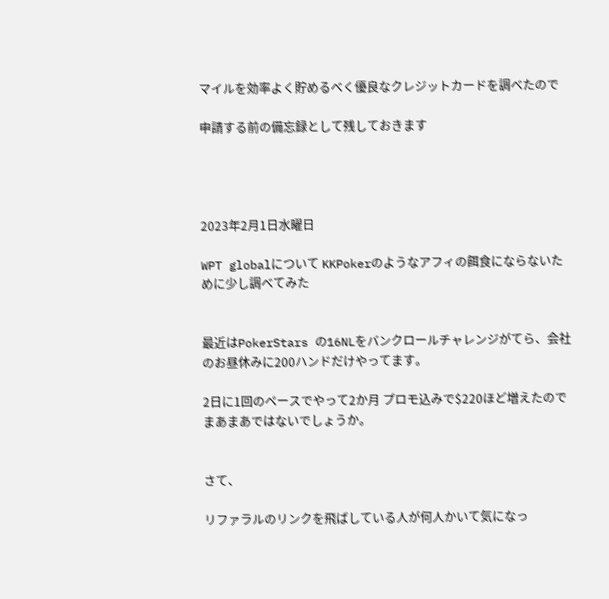マイルを効率よく貯めるべく優良なクレジットカードを調べたので

申請する前の備忘録として残しておきます




2023年2月1日水曜日

WPT globalについて KKPokerのようなアフィの餌食にならないために少し調べてみた


最近はPokerStars の16NLをバンクロールチャレンジがてら、会社のお昼休みに200ハンドだけやってます。

2日に1回のペースでやって2か月 プロモ込みで$220ほど増えたのでまあまあではないでしょうか。


さて、

リファラルのリンクを飛ばしている人が何人かいて気になっ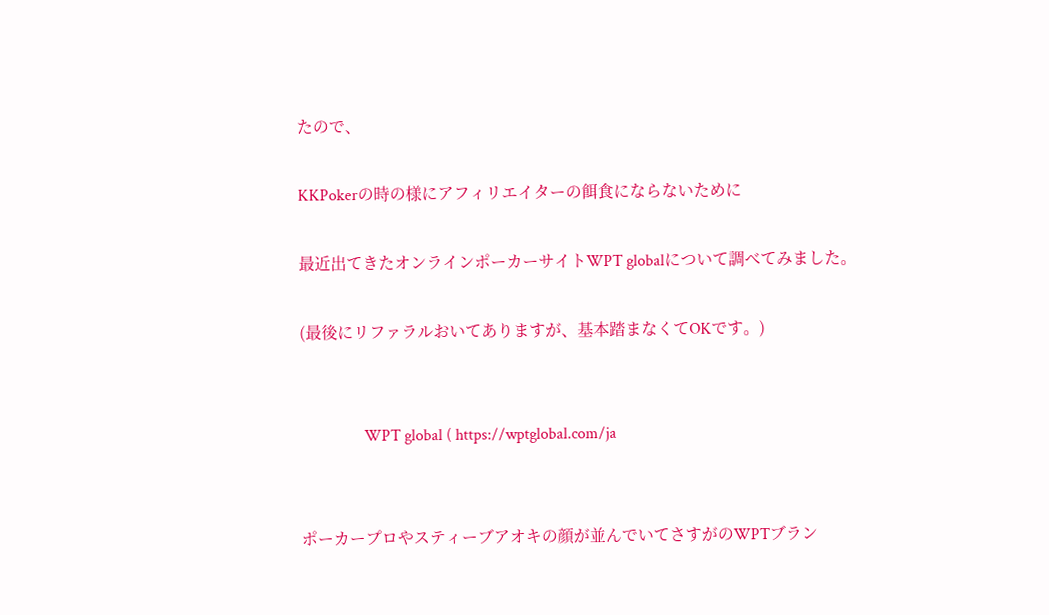たので、

KKPokerの時の様にアフィリエイターの餌食にならないために

最近出てきたオンラインポーカーサイトWPT globalについて調べてみました。

(最後にリファラルおいてありますが、基本踏まなくてOKです。)


                WPT global ( https://wptglobal.com/ja


ポーカープロやスティーブアオキの顔が並んでいてさすがのWPTブラン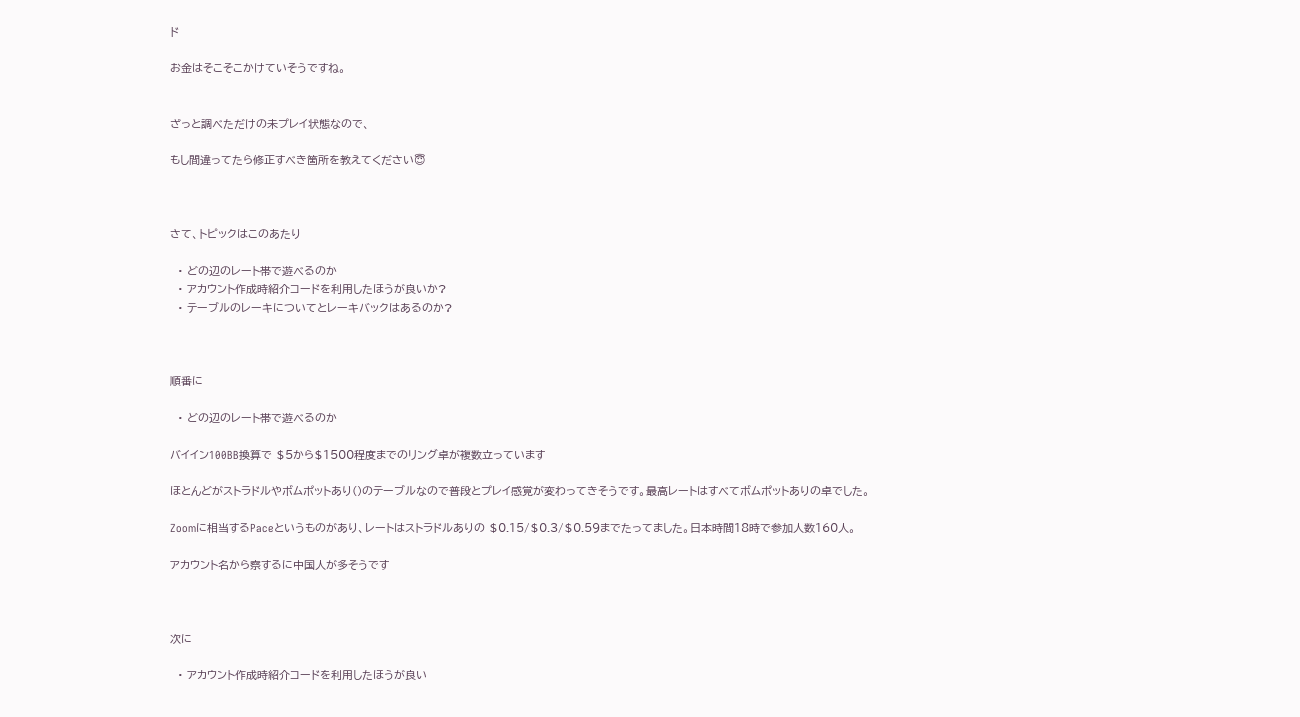ド

お金はそこそこかけていそうですね。


ざっと調べただけの未プレイ状態なので、

もし間違ってたら修正すべき箇所を教えてください😇



さて、トピックはこのあたり

  • どの辺のレート帯で遊べるのか
  • アカウント作成時紹介コードを利用したほうが良いか?
  • テーブルのレーキについてとレーキバックはあるのか?



順番に

  • どの辺のレート帯で遊べるのか

バイイン100BB換算で $5から$1500程度までのリング卓が複数立っています

ほとんどがストラドルやボムポットあり()のテーブルなので普段とプレイ感覚が変わってきそうです。最高レートはすべてボムポットありの卓でした。

Zoomに相当するPaceというものがあり、レートはストラドルありの $0.15/$0.3/$0.59までたってました。日本時間18時で参加人数160人。

アカウント名から察するに中国人が多そうです



次に

  • アカウント作成時紹介コードを利用したほうが良い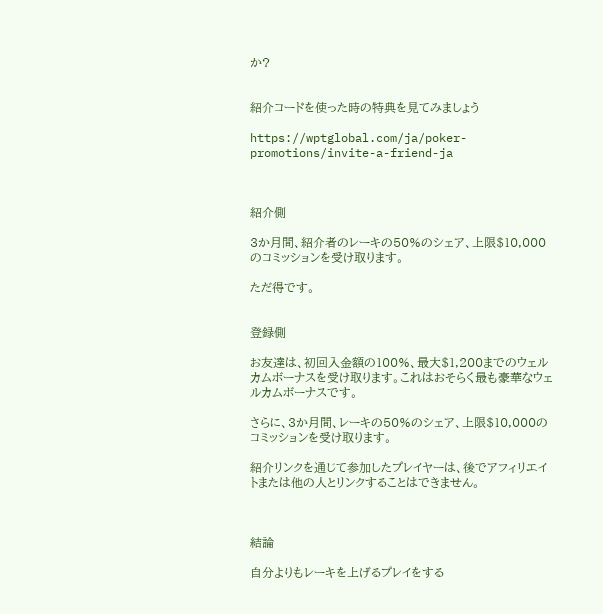か?


紹介コードを使った時の特典を見てみましょう

https://wptglobal.com/ja/poker-promotions/invite-a-friend-ja



紹介側

3か月間、紹介者のレーキの50%のシェア、上限$10,000のコミッションを受け取ります。

ただ得です。


登録側

お友達は、初回入金額の100%、最大$1,200までのウェルカムボーナスを受け取ります。これはおそらく最も豪華なウェルカムボーナスです。

さらに、3か月間、レーキの50%のシェア、上限$10,000のコミッションを受け取ります。

紹介リンクを通じて参加したプレイヤーは、後でアフィリエイトまたは他の人とリンクすることはできません。



結論

自分よりもレーキを上げるプレイをする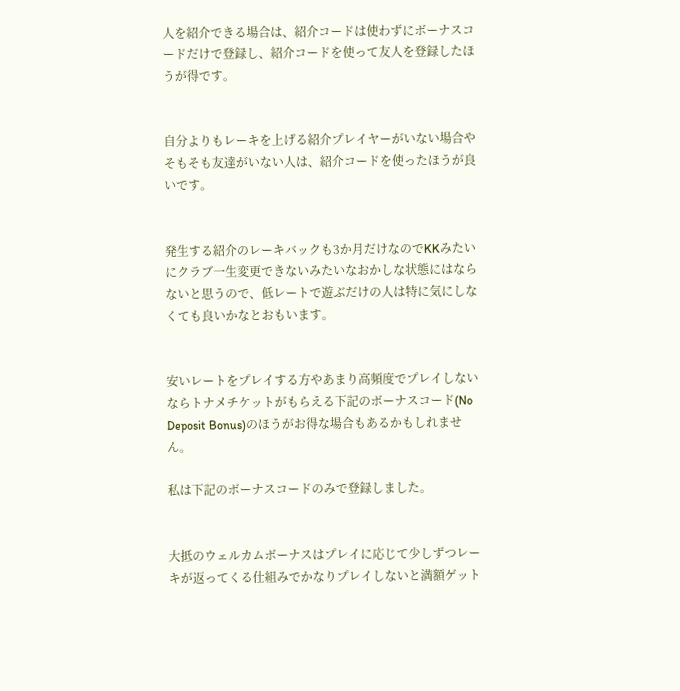人を紹介できる場合は、紹介コードは使わずにボーナスコードだけで登録し、紹介コードを使って友人を登録したほうが得です。


自分よりもレーキを上げる紹介プレイヤーがいない場合やそもそも友達がいない人は、紹介コードを使ったほうが良いです。


発生する紹介のレーキバックも3か月だけなのでKKみたいにクラブ一生変更できないみたいなおかしな状態にはならないと思うので、低レートで遊ぶだけの人は特に気にしなくても良いかなとおもいます。


安いレートをプレイする方やあまり高頻度でプレイしないならトナメチケットがもらえる下記のボーナスコード(No Deposit Bonus)のほうがお得な場合もあるかもしれません。

私は下記のボーナスコードのみで登録しました。


大抵のウェルカムボーナスはプレイに応じて少しずつレーキが返ってくる仕組みでかなりプレイしないと満額ゲット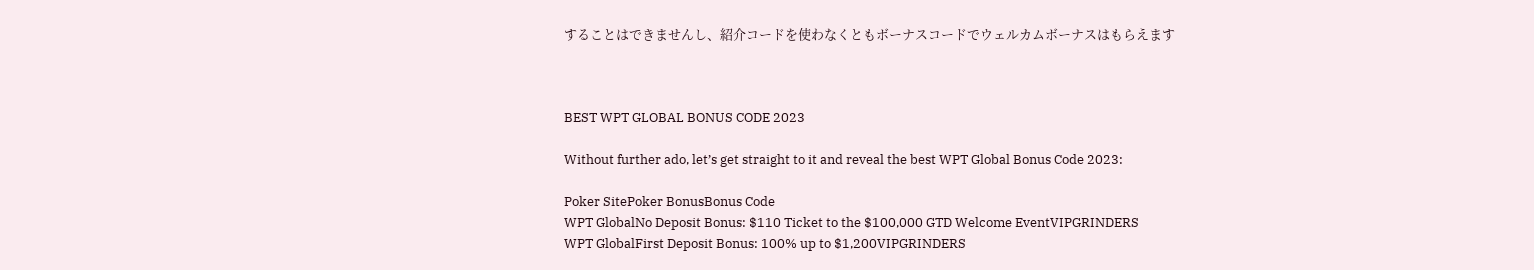することはできませんし、紹介コードを使わなくともボーナスコードでウェルカムボーナスはもらえます



BEST WPT GLOBAL BONUS CODE 2023

Without further ado, let’s get straight to it and reveal the best WPT Global Bonus Code 2023:

Poker SitePoker BonusBonus Code
WPT GlobalNo Deposit Bonus: $110 Ticket to the $100,000 GTD Welcome EventVIPGRINDERS
WPT GlobalFirst Deposit Bonus: 100% up to $1,200VIPGRINDERS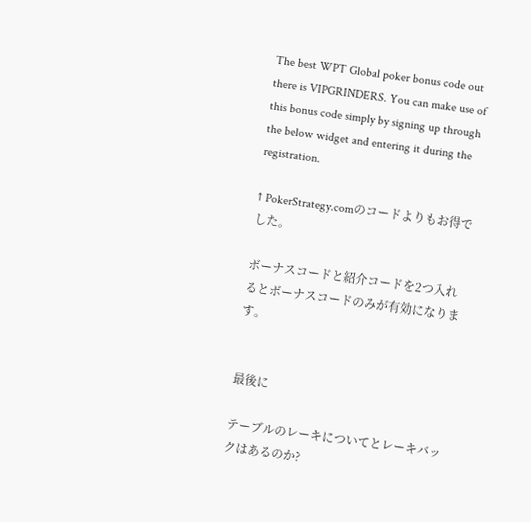The best WPT Global poker bonus code out there is VIPGRINDERS. You can make use of this bonus code simply by signing up through the below widget and entering it during the registration.

↑ PokerStrategy.comのコードよりもお得でした。

ボーナスコードと紹介コードを2つ入れるとボーナスコードのみが有効になります。


最後に

テーブルのレーキについてとレーキバックはあるのか?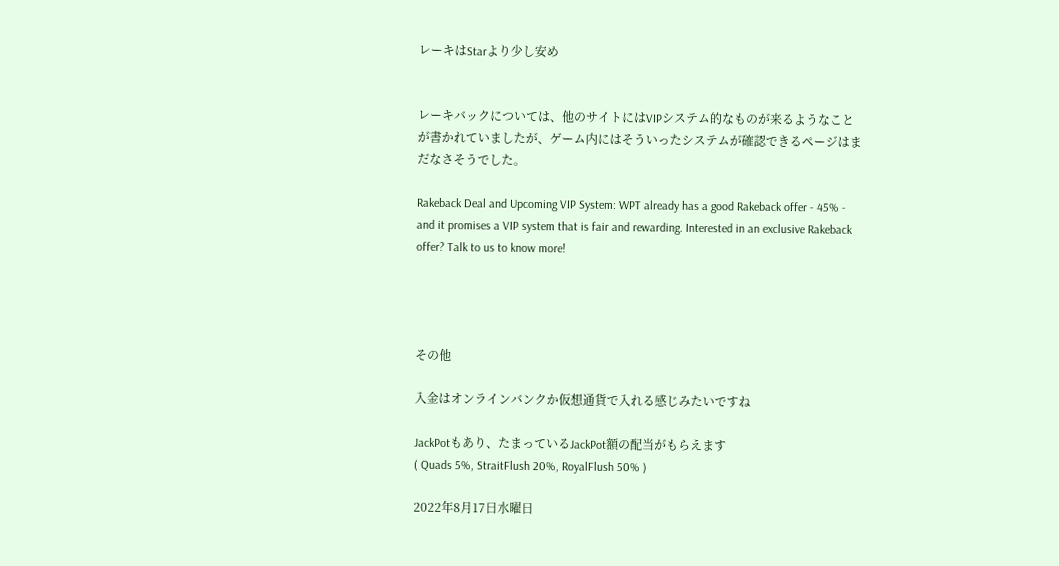レーキはStarより少し安め


レーキバックについては、他のサイトにはVIPシステム的なものが来るようなことが書かれていましたが、ゲーム内にはそういったシステムが確認できるページはまだなさそうでした。

Rakeback Deal and Upcoming VIP System: WPT already has a good Rakeback offer - 45% - and it promises a VIP system that is fair and rewarding. Interested in an exclusive Rakeback offer? Talk to us to know more!




その他

入金はオンラインバンクか仮想通貨で入れる感じみたいですね

JackPotもあり、たまっているJackPot額の配当がもらえます
( Quads 5%, StraitFlush 20%, RoyalFlush 50% )

2022年8月17日水曜日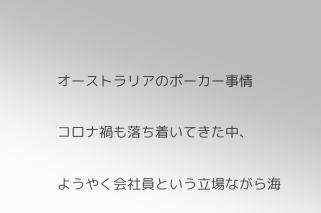オーストラリアのポーカー事情

コロナ禍も落ち着いてきた中、

ようやく会社員という立場ながら海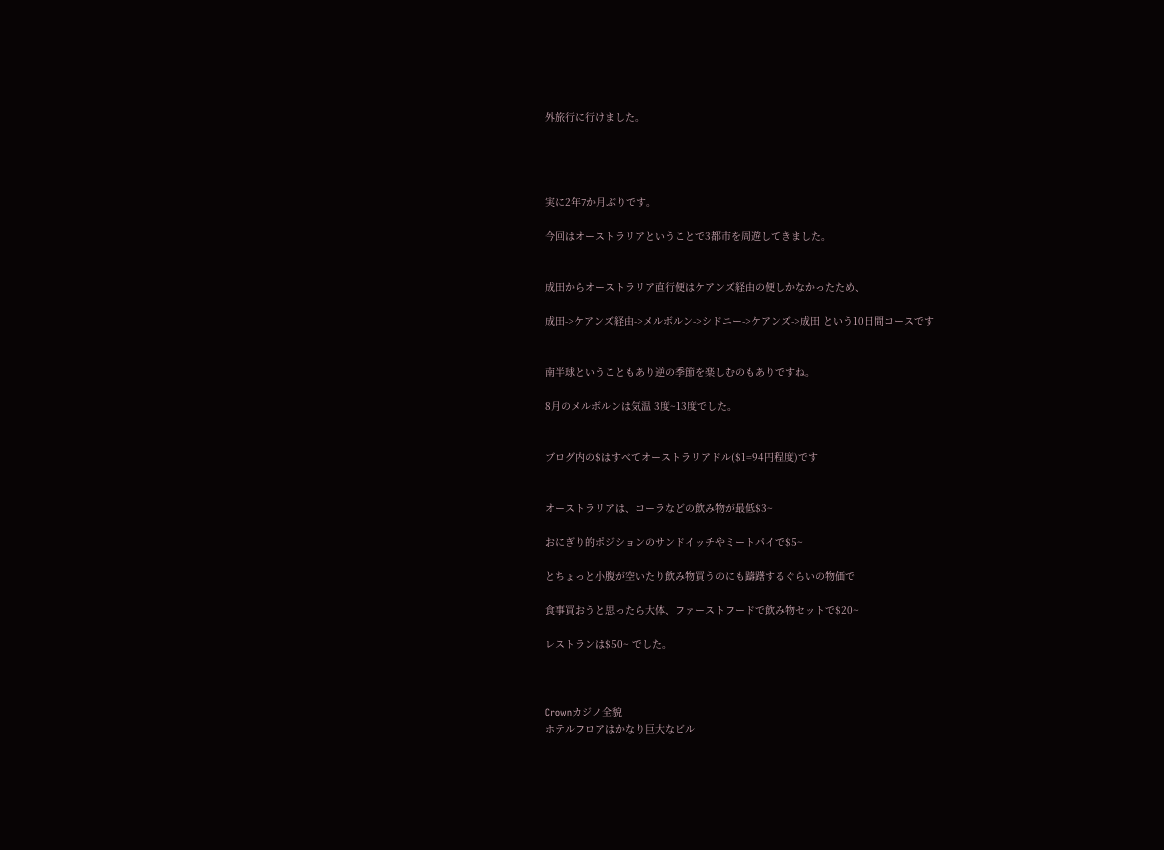外旅行に行けました。




実に2年7か月ぶりです。

今回はオーストラリアということで3都市を周遊してきました。


成田からオーストラリア直行便はケアンズ経由の便しかなかったため、

成田->ケアンズ経由->メルボルン->シドニー->ケアンズ->成田 という10日間コースです


南半球ということもあり逆の季節を楽しむのもありですね。

8月のメルボルンは気温 3度~13度でした。


ブログ内の$はすべてオーストラリアドル($1=94円程度)です


オーストラリアは、コーラなどの飲み物が最低$3~

おにぎり的ポジションのサンドイッチやミートパイで$5~

とちょっと小腹が空いたり飲み物買うのにも躊躇するぐらいの物価で

食事買おうと思ったら大体、ファーストフードで飲み物セットで$20~

レストランは$50~ でした。



Crownカジノ全貌
ホテルフロアはかなり巨大なビル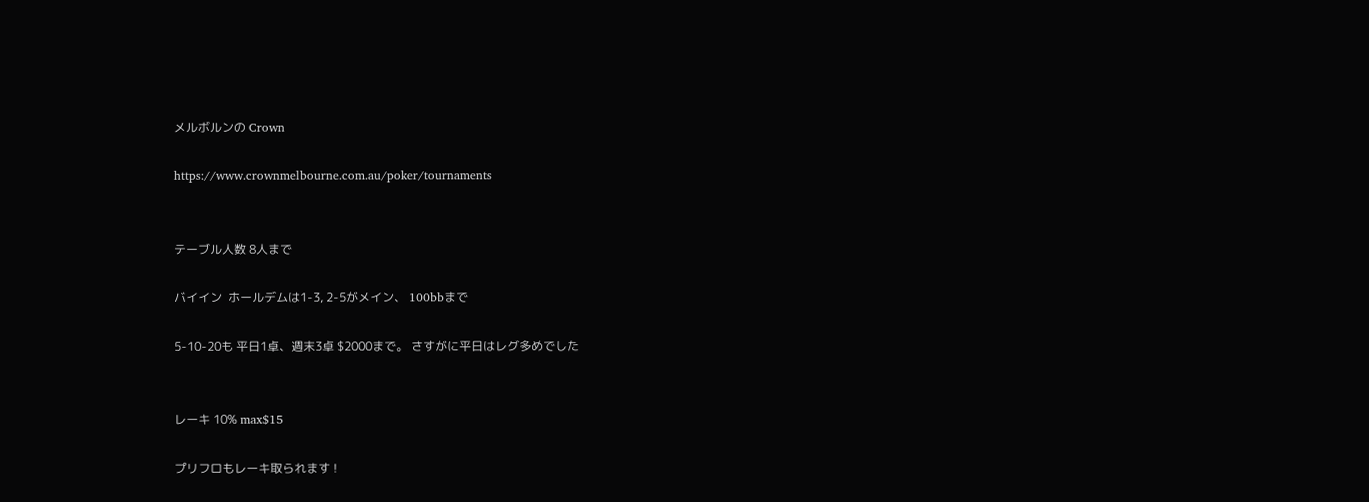メルボルンの Crown

https://www.crownmelbourne.com.au/poker/tournaments


テーブル人数 8人まで

バイイン  ホールデムは1-3, 2-5がメイン、 100bbまで

5-10-20も 平日1卓、週末3卓 $2000まで。 さすがに平日はレグ多めでした


レーキ 10% max$15

プリフロもレーキ取られます !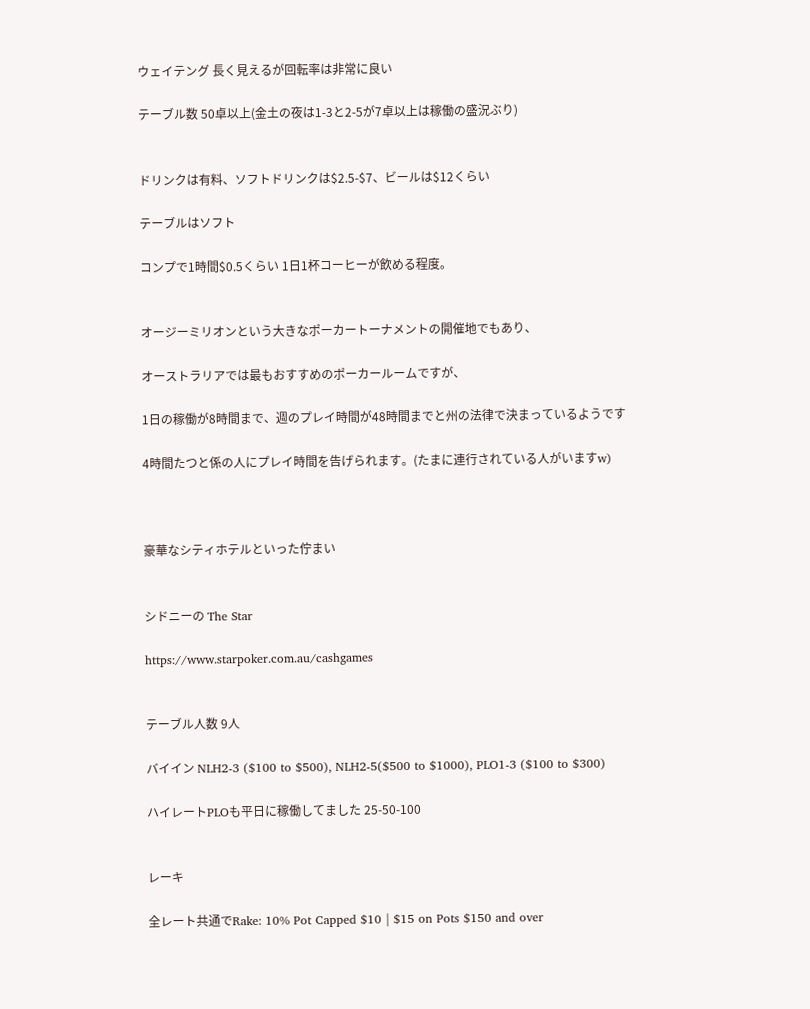ウェイテング 長く見えるが回転率は非常に良い

テーブル数 50卓以上(金土の夜は1-3と2-5が7卓以上は稼働の盛況ぶり)


ドリンクは有料、ソフトドリンクは$2.5-$7、ビールは$12くらい

テーブルはソフト

コンプで1時間$0.5くらい 1日1杯コーヒーが飲める程度。


オージーミリオンという大きなポーカートーナメントの開催地でもあり、

オーストラリアでは最もおすすめのポーカールームですが、

1日の稼働が8時間まで、週のプレイ時間が48時間までと州の法律で決まっているようです

4時間たつと係の人にプレイ時間を告げられます。(たまに連行されている人がいますw)



豪華なシティホテルといった佇まい


シドニーの The Star

https://www.starpoker.com.au/cashgames


テーブル人数 9人

バイイン NLH2-3 ($100 to $500), NLH2-5($500 to $1000), PLO1-3 ($100 to $300)

ハイレートPLOも平日に稼働してました 25-50-100


レーキ

全レート共通でRake: 10% Pot Capped $10 | $15 on Pots $150 and over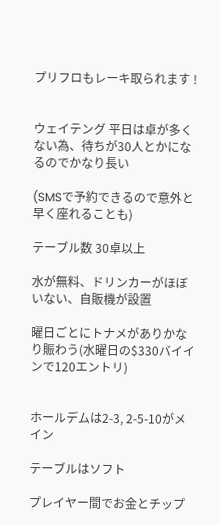プリフロもレーキ取られます !


ウェイテング 平日は卓が多くない為、待ちが30人とかになるのでかなり長い

(SMSで予約できるので意外と早く座れることも)

テーブル数 30卓以上

水が無料、ドリンカーがほぼいない、自販機が設置

曜日ごとにトナメがありかなり賑わう(水曜日の$330バイインで120エントリ)


ホールデムは2-3, 2-5-10がメイン

テーブルはソフト

プレイヤー間でお金とチップ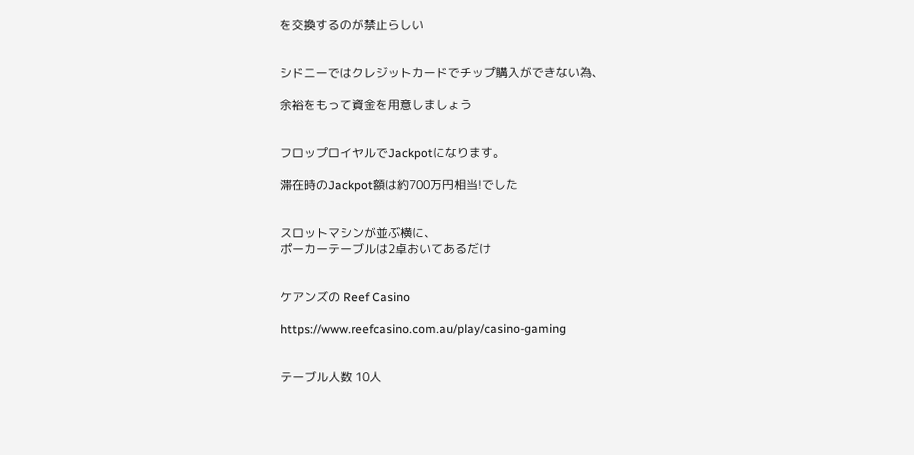を交換するのが禁止らしい


シドニーではクレジットカードでチップ購入ができない為、

余裕をもって資金を用意しましょう


フロップロイヤルでJackpotになります。

滞在時のJackpot額は約700万円相当!でした


スロットマシンが並ぶ横に、
ポーカーテーブルは2卓おいてあるだけ


ケアンズの Reef Casino

https://www.reefcasino.com.au/play/casino-gaming


テーブル人数 10人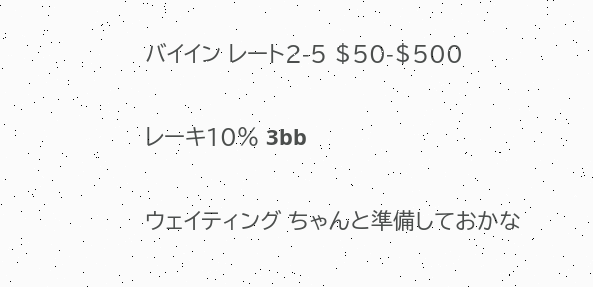バイイン レート2-5 $50-$500

レーキ10% 3bb

ウェイティング ちゃんと準備しておかな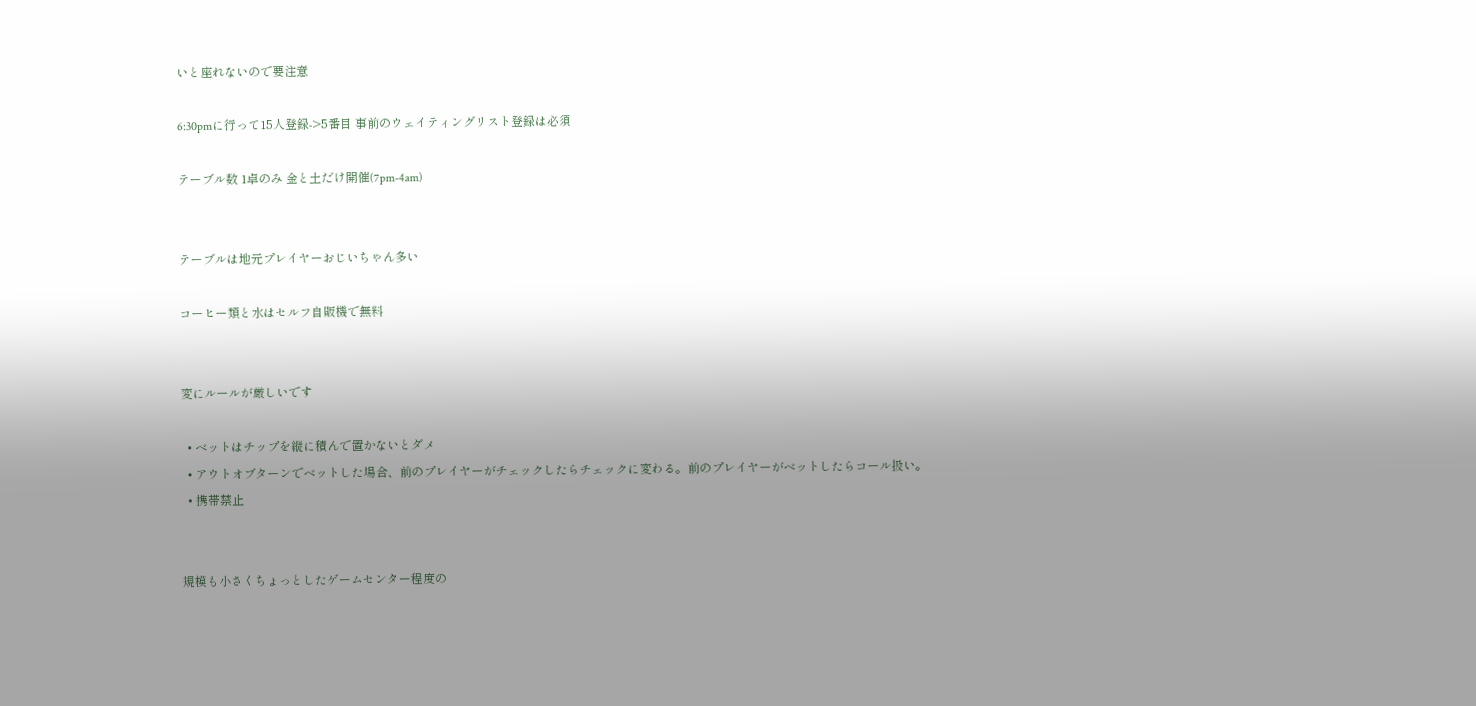いと座れないので要注意

6:30pmに行って15人登録->5番目 事前のウェイティングリスト登録は必須

テーブル数 1卓のみ 金と土だけ開催(7pm-4am)


テーブルは地元プレイヤーおじいちゃん多い

コーヒー類と水はセルフ自販機で無料


変にルールが厳しいです

  • ベットはチップを縦に積んで置かないとダメ
  • アウトオブターンでベットした場合、前のプレイヤーがチェックしたらチェックに変わる。前のプレイヤーがベットしたらコール扱い。
  • 携帯禁止


規模も小さくちょっとしたゲームセンター程度の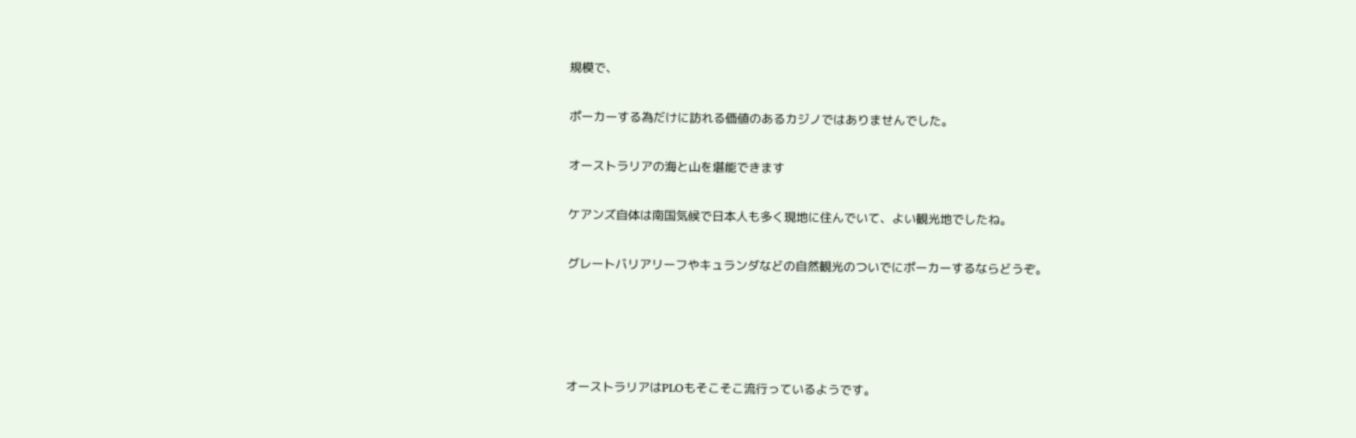規模で、

ポーカーする為だけに訪れる価値のあるカジノではありませんでした。

オーストラリアの海と山を堪能できます

ケアンズ自体は南国気候で日本人も多く現地に住んでいて、よい観光地でしたね。

グレートバリアリーフやキュランダなどの自然観光のついでにポーカーするならどうぞ。




オーストラリアはPLOもそこそこ流行っているようです。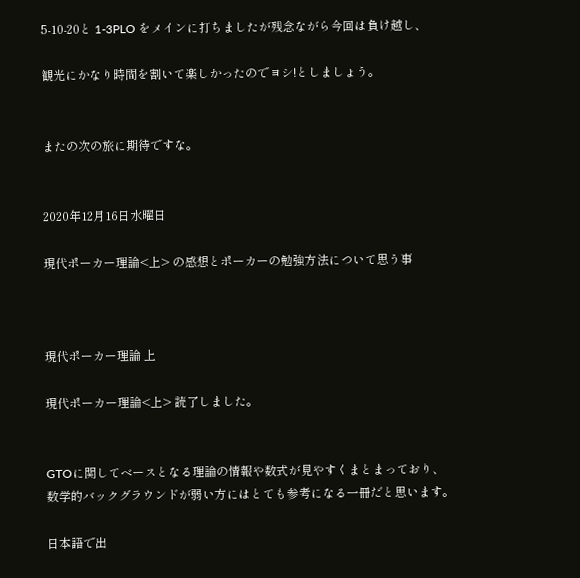5-10-20と 1-3PLO をメインに打ちましたが残念ながら今回は負け越し、

観光にかなり時間を割いて楽しかったのでヨシ!としましょう。


またの次の旅に期待ですな。


2020年12月16日水曜日

現代ポーカー理論<上> の感想とポーカーの勉強方法について思う事



現代ポーカー理論 上

現代ポーカー理論<上> 読了しました。


GTOに関してベースとなる理論の情報や数式が見やすくまとまっており、
数学的バックグラウンドが弱い方にはとても参考になる一冊だと思います。

日本語で出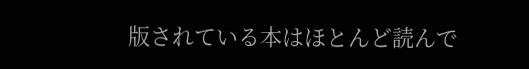版されている本はほとんど読んで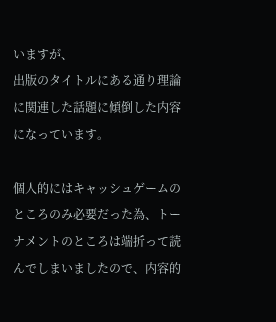いますが、
出版のタイトルにある通り理論に関連した話題に傾倒した内容になっています。

個人的にはキャッシュゲームのところのみ必要だった為、トーナメントのところは端折って読んでしまいましたので、内容的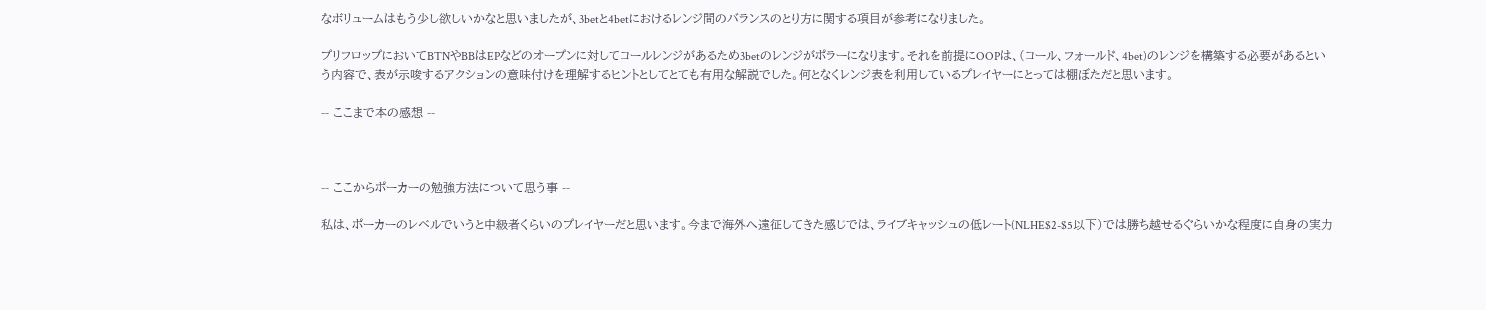なボリュームはもう少し欲しいかなと思いましたが、3betと4betにおけるレンジ間のバランスのとり方に関する項目が参考になりました。

プリフロップにおいてBTNやBBはEPなどのオープンに対してコールレンジがあるため3betのレンジがポラーになります。それを前提にOOPは、(コール、フォールド、4bet)のレンジを構築する必要があるという内容で、表が示唆するアクションの意味付けを理解するヒントとしてとても有用な解説でした。何となくレンジ表を利用しているプレイヤーにとっては棚ぼただと思います。

-- ここまで本の感想 --



-- ここからポーカーの勉強方法について思う事 --

私は、ポーカーのレベルでいうと中級者くらいのプレイヤーだと思います。今まで海外へ遠征してきた感じでは、ライブキャッシュの低レート(NLHE$2-$5以下)では勝ち越せるぐらいかな程度に自身の実力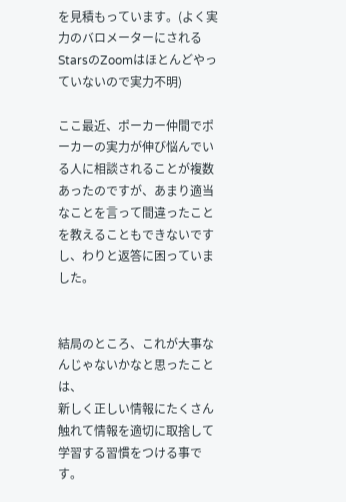を見積もっています。(よく実力のバロメーターにされるStarsのZoomはほとんどやっていないので実力不明)

ここ最近、ポーカー仲間でポーカーの実力が伸び悩んでいる人に相談されることが複数あったのですが、あまり適当なことを言って間違ったことを教えることもできないですし、わりと返答に困っていました。


結局のところ、これが大事なんじゃないかなと思ったことは、
新しく正しい情報にたくさん触れて情報を適切に取捨して学習する習慣をつける事です。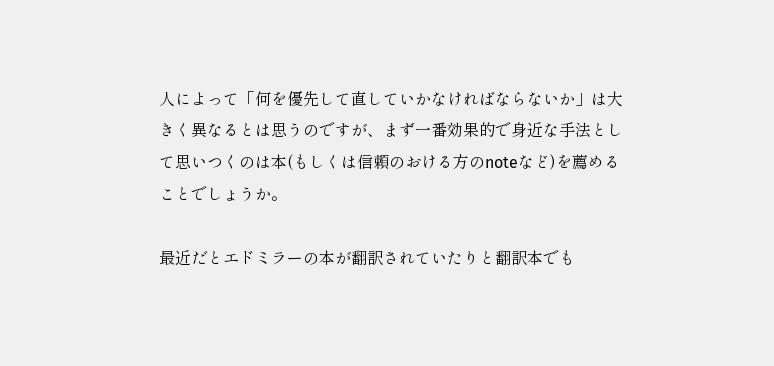人によって「何を優先して直していかなければならないか」は大きく異なるとは思うのですが、まず一番効果的で身近な手法として思いつくのは本(もしくは信頼のおける方のnoteなど)を薦めることでしょうか。

最近だとエドミラーの本が翻訳されていたりと翻訳本でも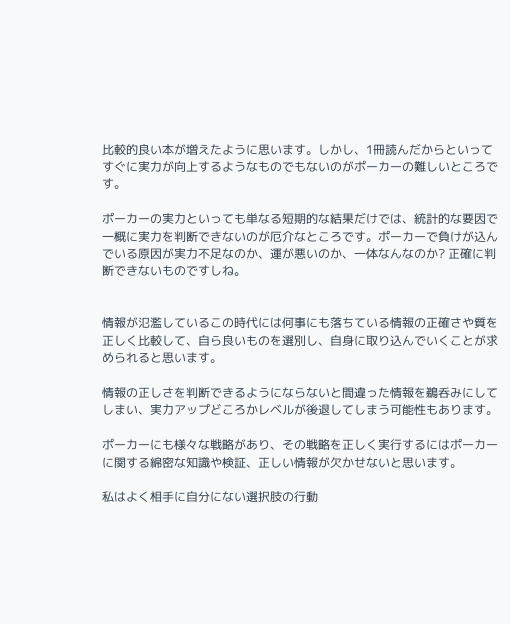比較的良い本が増えたように思います。しかし、1冊読んだからといってすぐに実力が向上するようなものでもないのがポーカーの難しいところです。

ポーカーの実力といっても単なる短期的な結果だけでは、統計的な要因で一概に実力を判断できないのが厄介なところです。ポーカーで負けが込んでいる原因が実力不足なのか、運が悪いのか、一体なんなのか? 正確に判断できないものですしね。


情報が氾濫しているこの時代には何事にも落ちている情報の正確さや質を正しく比較して、自ら良いものを選別し、自身に取り込んでいくことが求められると思います。

情報の正しさを判断できるようにならないと間違った情報を鵜呑みにしてしまい、実力アップどころかレベルが後退してしまう可能性もあります。

ポーカーにも様々な戦略があり、その戦略を正しく実行するにはポーカーに関する綿密な知識や検証、正しい情報が欠かせないと思います。

私はよく相手に自分にない選択肢の行動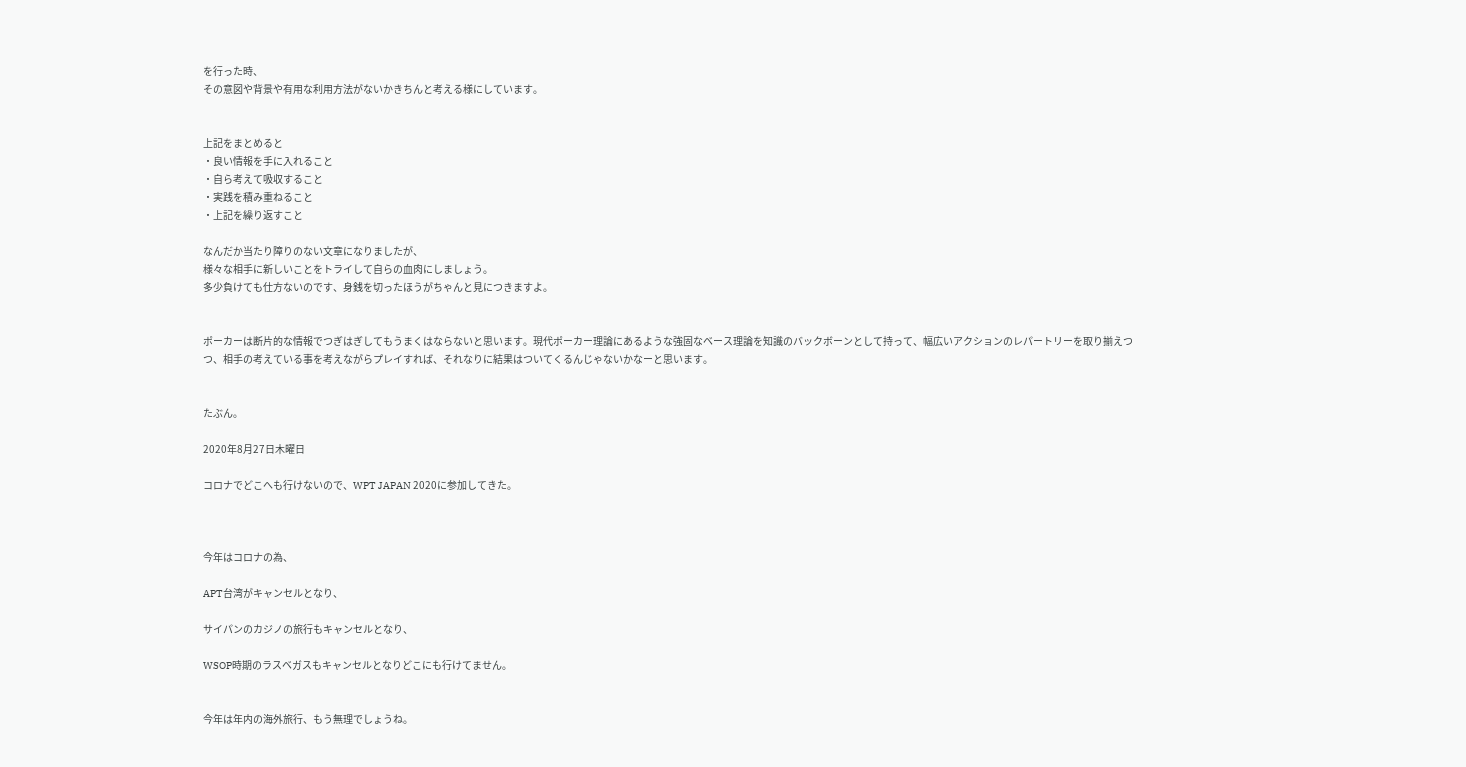を行った時、
その意図や背景や有用な利用方法がないかきちんと考える様にしています。


上記をまとめると
・良い情報を手に入れること
・自ら考えて吸収すること
・実践を積み重ねること
・上記を繰り返すこと

なんだか当たり障りのない文章になりましたが、
様々な相手に新しいことをトライして自らの血肉にしましょう。
多少負けても仕方ないのです、身銭を切ったほうがちゃんと見につきますよ。


ポーカーは断片的な情報でつぎはぎしてもうまくはならないと思います。現代ポーカー理論にあるような強固なベース理論を知識のバックボーンとして持って、幅広いアクションのレパートリーを取り揃えつつ、相手の考えている事を考えながらプレイすれば、それなりに結果はついてくるんじゃないかなーと思います。


たぶん。

2020年8月27日木曜日

コロナでどこへも行けないので、WPT JAPAN 2020に参加してきた。



今年はコロナの為、

APT台湾がキャンセルとなり、

サイパンのカジノの旅行もキャンセルとなり、

WSOP時期のラスベガスもキャンセルとなりどこにも行けてません。


今年は年内の海外旅行、もう無理でしょうね。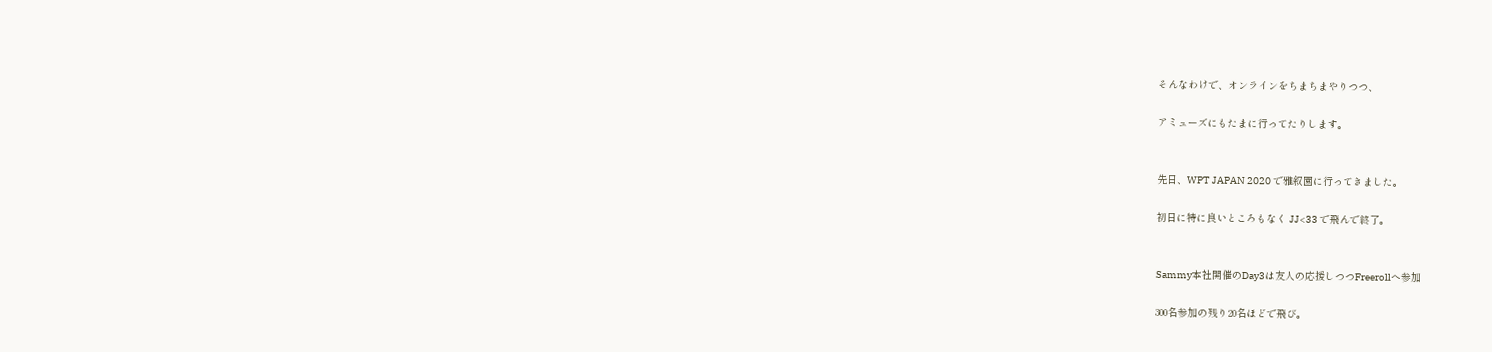そんなわけで、オンラインをちまちまやりつつ、

アミューズにもたまに行ってたりします。


先日、WPT JAPAN 2020 で雅叙園に行ってきました。

初日に特に良いところもなく JJ<33 で飛んで終了。


Sammy本社開催のDay3は友人の応援しつつFreerollへ参加

300名参加の残り20名ほどで飛び。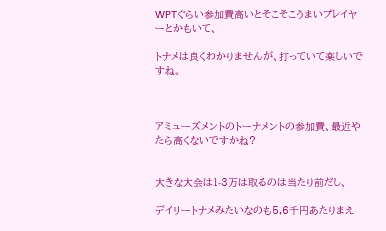WPTぐらい参加費高いとそこそこうまいプレイヤーとかもいて、

トナメは良くわかりませんが、打っていて楽しいですね。



アミューズメントのトーナメントの参加費、最近やたら高くないですかね?


大きな大会は1-3万は取るのは当たり前だし、

デイリートナメみたいなのも5,6千円あたりまえ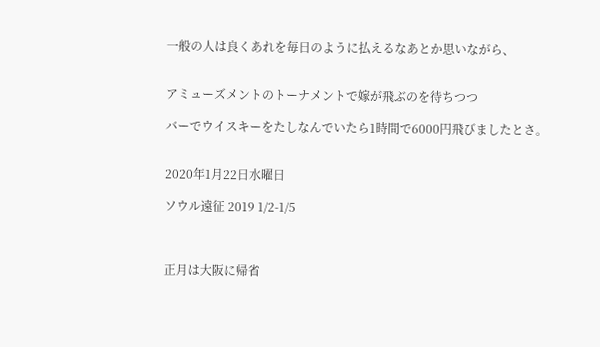一般の人は良くあれを毎日のように払えるなあとか思いながら、


アミューズメントのトーナメントで嫁が飛ぶのを待ちつつ

バーでウイスキーをたしなんでいたら1時間で6000円飛びましたとさ。


2020年1月22日水曜日

ソウル遠征 2019 1/2-1/5



正月は大阪に帰省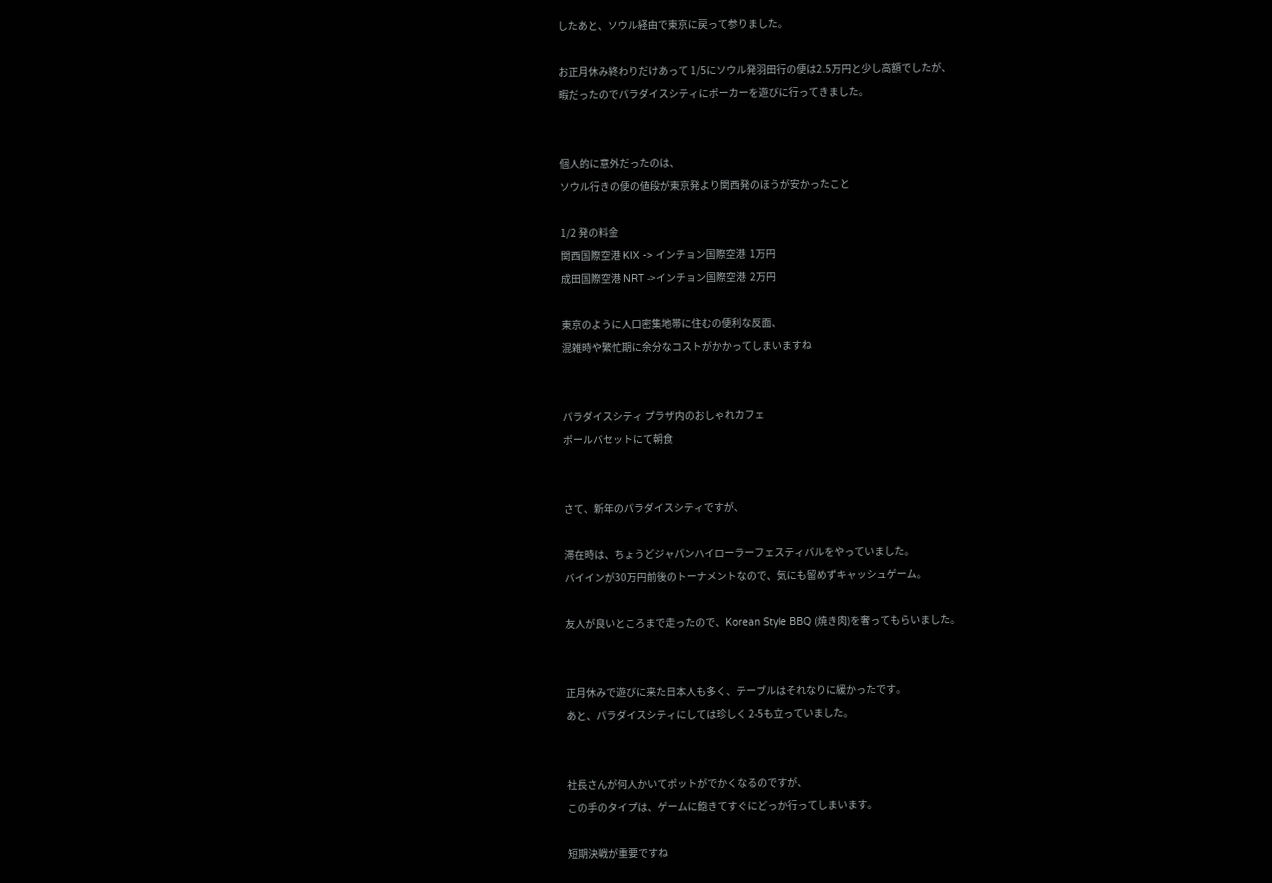したあと、ソウル経由で東京に戻って参りました。

お正月休み終わりだけあって 1/5にソウル発羽田行の便は2.5万円と少し高額でしたが、
暇だったのでパラダイスシティにポーカーを遊びに行ってきました。


個人的に意外だったのは、
ソウル行きの便の値段が東京発より関西発のほうが安かったこと

1/2 発の料金
関西国際空港 KIX -> インチョン国際空港  1万円
成田国際空港 NRT ->インチョン国際空港  2万円

東京のように人口密集地帯に住むの便利な反面、
混雑時や繁忙期に余分なコストがかかってしまいますね


パラダイスシティ プラザ内のおしゃれカフェ
ポールバセットにて朝食


さて、新年のパラダイスシティですが、

滞在時は、ちょうどジャパンハイローラーフェスティバルをやっていました。
バイインが30万円前後のトーナメントなので、気にも留めずキャッシュゲーム。

友人が良いところまで走ったので、Korean Style BBQ (焼き肉)を奢ってもらいました。


正月休みで遊びに来た日本人も多く、テーブルはそれなりに緩かったです。
あと、パラダイスシティにしては珍しく 2-5も立っていました。


社長さんが何人かいてポットがでかくなるのですが、
この手のタイプは、ゲームに飽きてすぐにどっか行ってしまいます。

短期決戦が重要ですね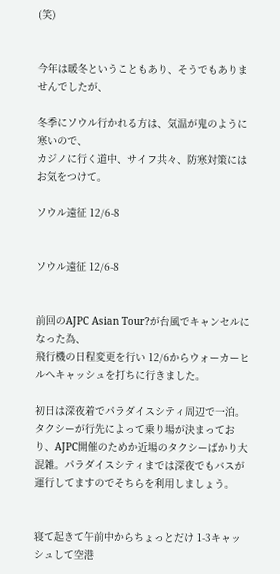(笑)


今年は暖冬ということもあり、そうでもありませんでしたが、

冬季にソウル行かれる方は、気温が鬼のように寒いので、
カジノに行く道中、サイフ共々、防寒対策にはお気をつけて。

ソウル遠征 12/6-8


ソウル遠征 12/6-8


前回のAJPC Asian Tour?が台風でキャンセルになった為、
飛行機の日程変更を行い 12/6からウォーカーヒルへキャッシュを打ちに行きました。

初日は深夜着でパラダイスシティ周辺で一泊。
タクシーが行先によって乗り場が決まっており、AJPC開催のためか近場のタクシーばかり大混雑。パラダイスシティまでは深夜でもバスが運行してますのでそちらを利用しましょう。


寝て起きて午前中からちょっとだけ 1-3キャッシュして空港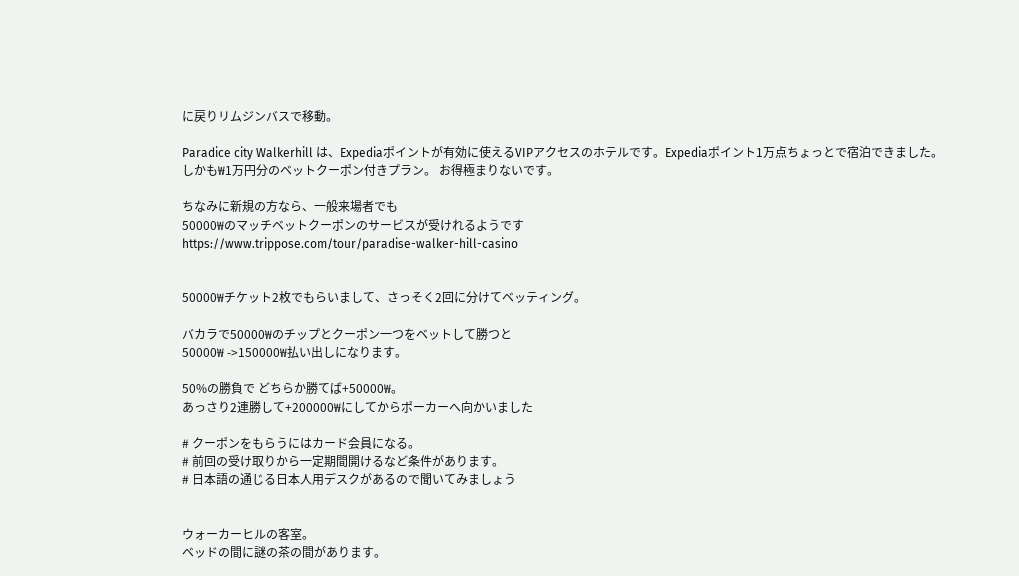に戻りリムジンバスで移動。

Paradice city Walkerhill は、Expediaポイントが有効に使えるVIPアクセスのホテルです。Expediaポイント1万点ちょっとで宿泊できました。
しかも₩1万円分のベットクーポン付きプラン。 お得極まりないです。

ちなみに新規の方なら、一般来場者でも
50000₩のマッチベットクーポンのサービスが受けれるようです
https://www.trippose.com/tour/paradise-walker-hill-casino


50000₩チケット2枚でもらいまして、さっそく2回に分けてベッティング。

バカラで50000₩のチップとクーポン一つをベットして勝つと
50000₩ ->150000₩払い出しになります。

50%の勝負で どちらか勝てば+50000₩。
あっさり2連勝して+200000₩にしてからポーカーへ向かいました

# クーポンをもらうにはカード会員になる。
# 前回の受け取りから一定期間開けるなど条件があります。
# 日本語の通じる日本人用デスクがあるので聞いてみましょう


ウォーカーヒルの客室。
ベッドの間に謎の茶の間があります。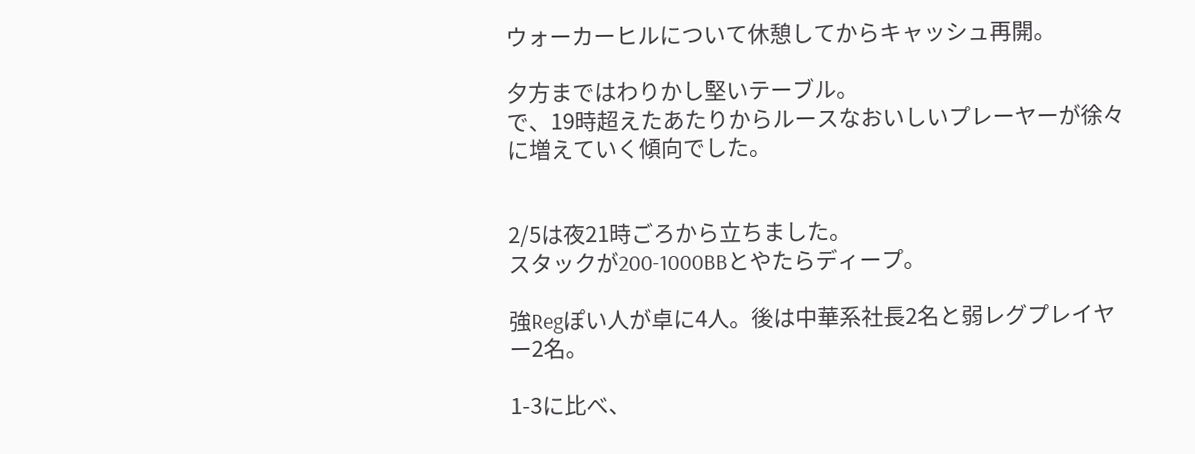ウォーカーヒルについて休憩してからキャッシュ再開。

夕方まではわりかし堅いテーブル。
で、19時超えたあたりからルースなおいしいプレーヤーが徐々に増えていく傾向でした。


2/5は夜21時ごろから立ちました。
スタックが200-1000BBとやたらディープ。

強Regぽい人が卓に4人。後は中華系社長2名と弱レグプレイヤー2名。

1-3に比べ、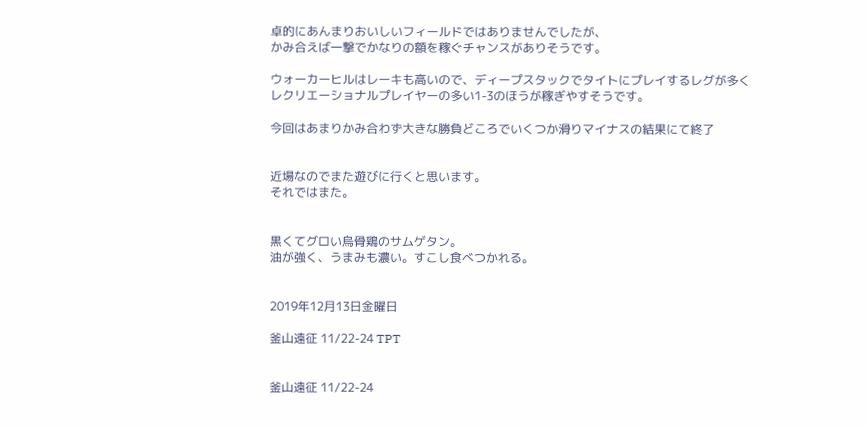卓的にあんまりおいしいフィールドではありませんでしたが、
かみ合えば一撃でかなりの額を稼ぐチャンスがありそうです。

ウォーカーヒルはレーキも高いので、ディープスタックでタイトにプレイするレグが多く
レクリエーショナルプレイヤーの多い1-3のほうが稼ぎやすそうです。

今回はあまりかみ合わず大きな勝負どころでいくつか滑りマイナスの結果にて終了


近場なのでまた遊びに行くと思います。
それではまた。


黒くてグロい烏骨鶏のサムゲタン。
油が強く、うまみも濃い。すこし食べつかれる。


2019年12月13日金曜日

釜山遠征 11/22-24 TPT


釜山遠征 11/22-24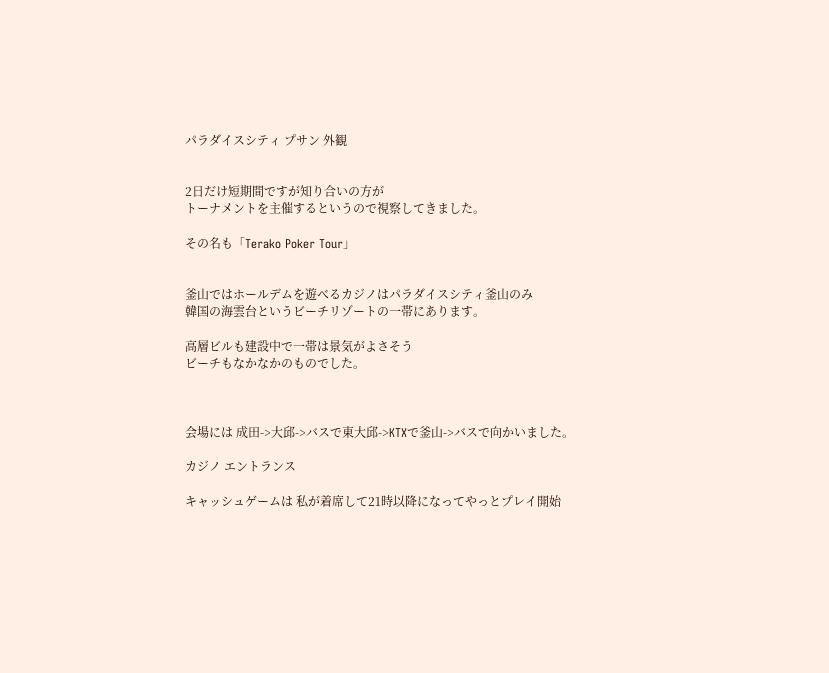パラダイスシティ プサン 外観


2日だけ短期間ですが知り合いの方が
トーナメントを主催するというので視察してきました。

その名も「Terako Poker Tour」


釜山ではホールデムを遊べるカジノはパラダイスシティ釜山のみ
韓国の海雲台というビーチリゾートの一帯にあります。

高層ビルも建設中で一帯は景気がよさそう
ビーチもなかなかのものでした。



会場には 成田->大邱->バスで東大邱->KTXで釜山->バスで向かいました。

カジノ エントランス

キャッシュゲームは 私が着席して21時以降になってやっとプレイ開始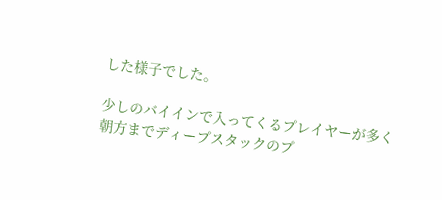した様子でした。

少しのバイインで入ってくるプレイヤーが多く
朝方までディープスタックのプ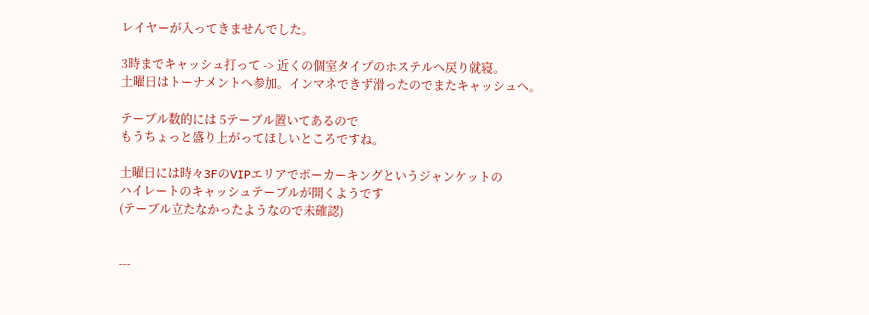レイヤーが入ってきませんでした。

3時までキャッシュ打って -> 近くの個室タイプのホステルへ戻り就寝。
土曜日はトーナメントへ参加。インマネできず滑ったのでまたキャッシュへ。

テーブル数的には 5テーブル置いてあるので
もうちょっと盛り上がってほしいところですね。

土曜日には時々3FのVIPエリアでポーカーキングというジャンケットの
ハイレートのキャッシュテーブルが開くようです
(テーブル立たなかったようなので未確認)


---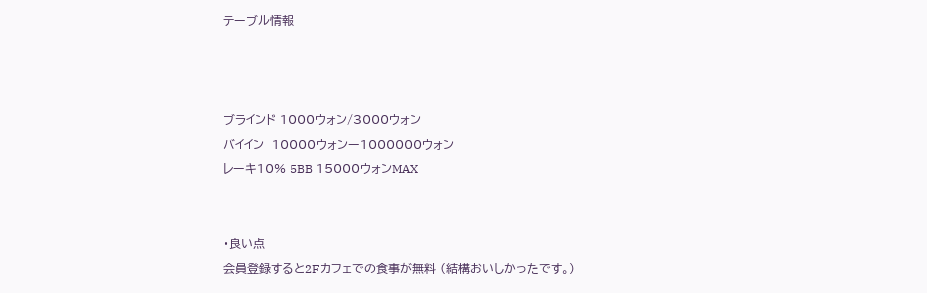テーブル情報



ブラインド 1000ウォン/3000ウォン
バイイン  10000ウォンー1000000ウォン
レーキ10% 5BB 15000ウォンMAX


・良い点
会員登録すると2Fカフェでの食事が無料 (結構おいしかったです。)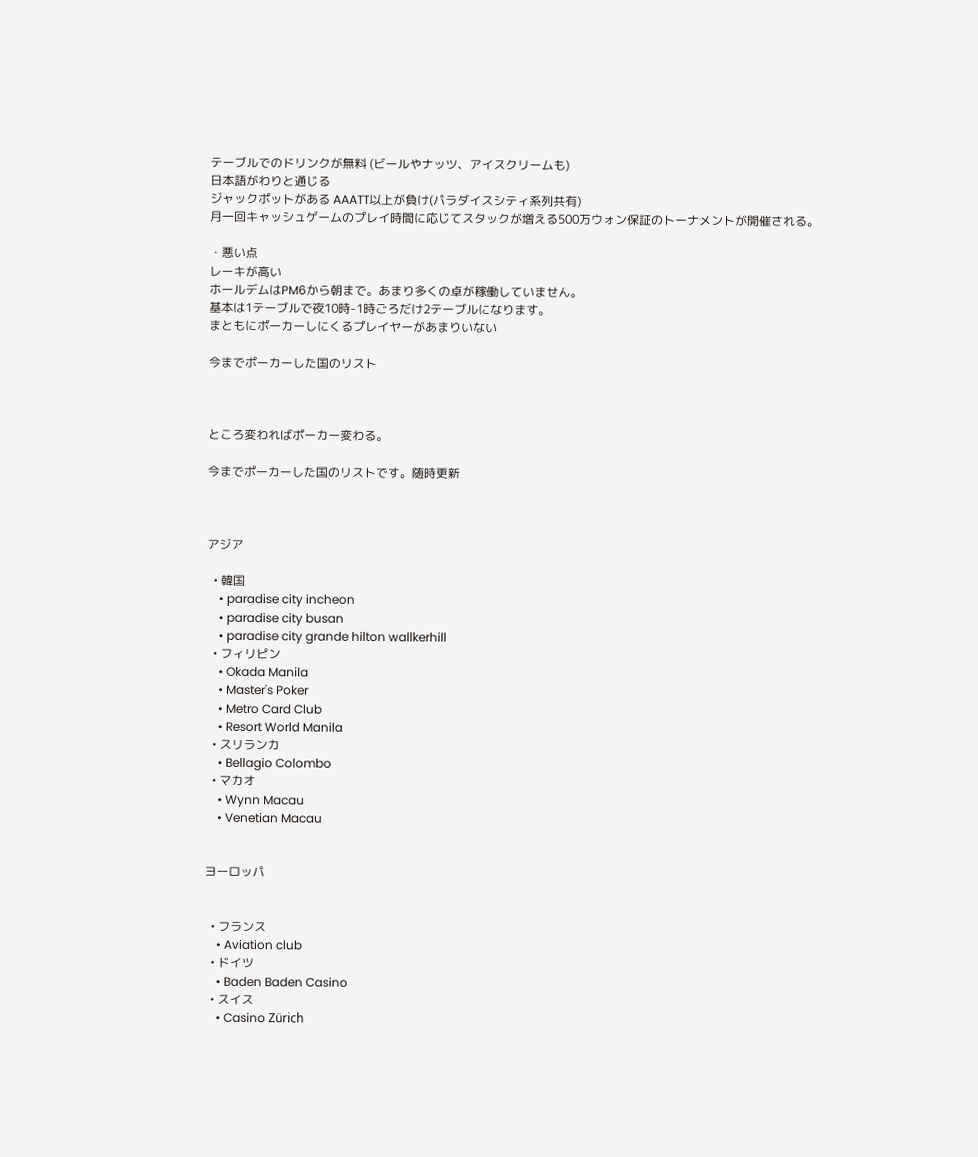テーブルでのドリンクが無料 (ビールやナッツ、アイスクリームも)
日本語がわりと通じる
ジャックポットがある AAATT以上が負け(パラダイスシティ系列共有)
月一回キャッシュゲームのプレイ時間に応じてスタックが増える500万ウォン保証のトーナメントが開催される。

・悪い点
レーキが高い
ホールデムはPM6から朝まで。あまり多くの卓が稼働していません。
基本は1テーブルで夜10時-1時ごろだけ2テーブルになります。
まともにポーカーしにくるプレイヤーがあまりいない

今までポーカーした国のリスト



ところ変わればポーカー変わる。

今までポーカーした国のリストです。随時更新



アジア

  • 韓国
    • paradise city incheon
    • paradise city busan
    • paradise city grande hilton wallkerhill
  • フィリピン
    • Okada Manila
    • Master's Poker
    • Metro Card Club
    • Resort World Manila
  • スリランカ
    • Bellagio Colombo
  • マカオ
    • Wynn Macau
    • Venetian Macau


ヨーロッパ


  • フランス
    • Aviation club
  • ドイツ
    • Baden Baden Casino
  • スイス
    • Casino Zürich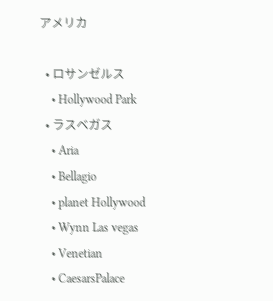アメリカ

  • ロサンゼルス
    • Hollywood Park
  • ラスベガス
    • Aria
    • Bellagio
    • planet Hollywood
    • Wynn Las vegas
    • Venetian
    • CaesarsPalace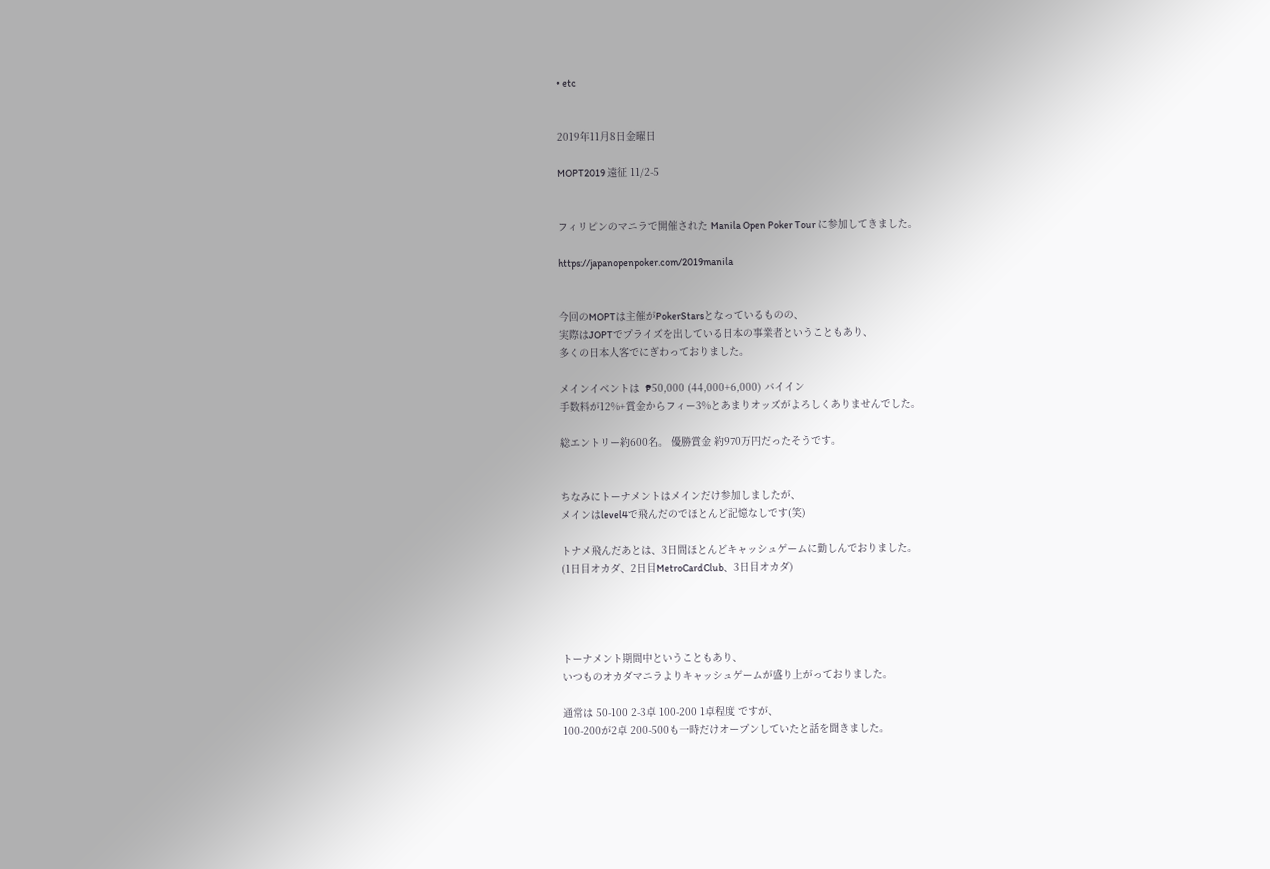• etc


2019年11月8日金曜日

MOPT2019 遠征 11/2-5


フィリピンのマニラで開催された Manila Open Poker Tour に参加してきました。

https://japanopenpoker.com/2019manila


今回のMOPTは主催がPokerStarsとなっているものの、
実際はJOPTでプライズを出している日本の事業者ということもあり、
多くの日本人客でにぎわっておりました。

メインイベントは  ₱50,000 (44,000+6,000) バイイン
手数料が12%+賞金からフィー3%とあまりオッズがよろしくありませんでした。

総エントリー約600名。 優勝賞金 約970万円だったそうです。


ちなみにトーナメントはメインだけ参加しましたが、
メインはlevel4で飛んだのでほとんど記憶なしです(笑)

トナメ飛んだあとは、3日間ほとんどキャッシュゲームに勤しんでおりました。
(1日目オカダ、2日目MetroCardClub、3日目オカダ)




トーナメント期間中ということもあり、
いつものオカダマニラよりキャッシュゲームが盛り上がっておりました。

通常は 50-100 2-3卓 100-200 1卓程度 ですが、
100-200が2卓 200-500も一時だけオープンしていたと話を聞きました。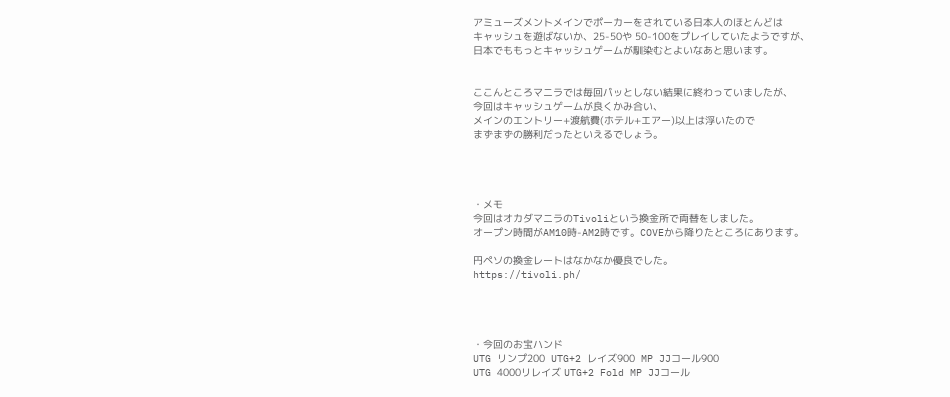アミューズメントメインでポーカーをされている日本人のほとんどは
キャッシュを遊ばないか、25-50や 50-100をプレイしていたようですが、
日本でももっとキャッシュゲームが馴染むとよいなあと思います。


ここんところマニラでは毎回パッとしない結果に終わっていましたが、
今回はキャッシュゲームが良くかみ合い、
メインのエントリー+渡航費(ホテル+エアー)以上は浮いたので
まずまずの勝利だったといえるでしょう。




・メモ
今回はオカダマニラのTivoliという換金所で両替をしました。
オープン時間がAM10時-AM2時です。COVEから降りたところにあります。

円ペソの換金レートはなかなか優良でした。
https://tivoli.ph/




・今回のお宝ハンド
UTG リンプ200  UTG+2 レイズ900  MP JJコール900
UTG 4000リレイズ UTG+2 Fold MP JJコール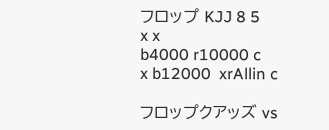フロップ KJJ 8 5
x x
b4000 r10000 c
x b12000  xrAllin c

フロップクアッズ vs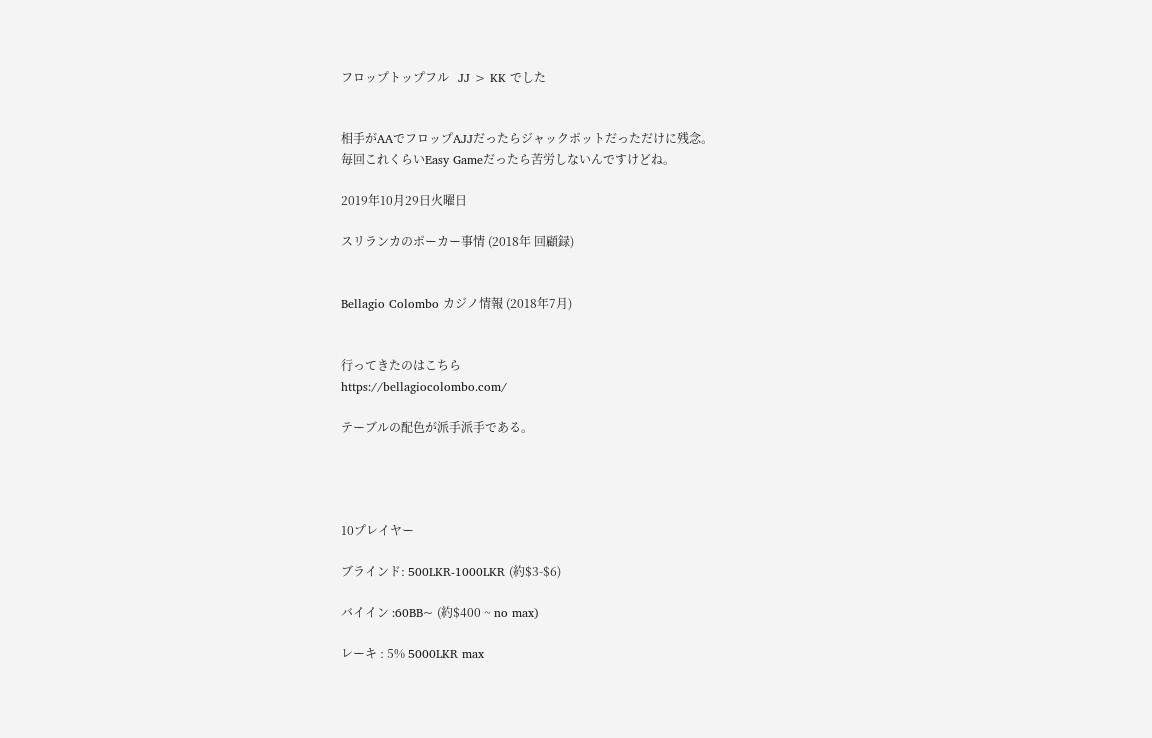フロップトップフル   JJ > KK でした


相手がAAでフロップAJJだったらジャックポットだっただけに残念。
毎回これくらいEasy Gameだったら苦労しないんですけどね。

2019年10月29日火曜日

スリランカのポーカー事情 (2018年 回顧録)


Bellagio Colombo カジノ情報 (2018年7月)


行ってきたのはこちら
https://bellagiocolombo.com/

テーブルの配色が派手派手である。




10プレイヤー

ブラインド: 500LKR-1000LKR (約$3-$6)

バイイン :60BB~ (約$400 ~ no max)

レーキ : 5% 5000LKR max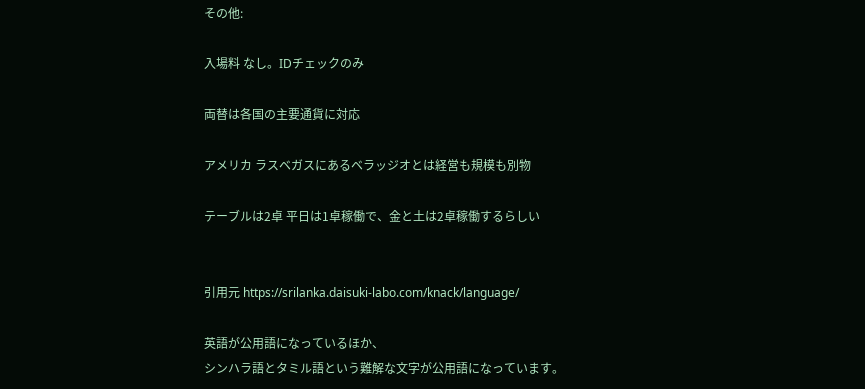その他:

入場料 なし。IDチェックのみ

両替は各国の主要通貨に対応

アメリカ ラスベガスにあるベラッジオとは経営も規模も別物

テーブルは2卓 平日は1卓稼働で、金と土は2卓稼働するらしい


引用元 https://srilanka.daisuki-labo.com/knack/language/

英語が公用語になっているほか、
シンハラ語とタミル語という難解な文字が公用語になっています。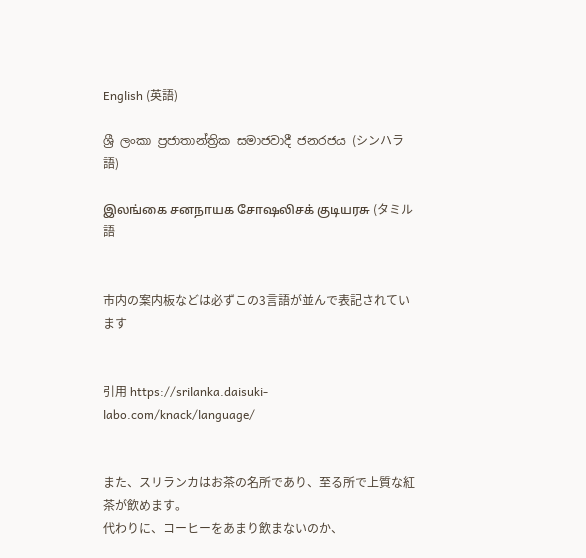English (英語)

ශ්‍රී ලංකා ප්‍රජාතාන්ත්‍රික සමාජවාදී ජනරජය (シンハラ語)

இலங்கை சனநாயக சோஷலிசக் குடியரசு (タミル語


市内の案内板などは必ずこの3言語が並んで表記されています


引用 https://srilanka.daisuki-labo.com/knack/language/


また、スリランカはお茶の名所であり、至る所で上質な紅茶が飲めます。
代わりに、コーヒーをあまり飲まないのか、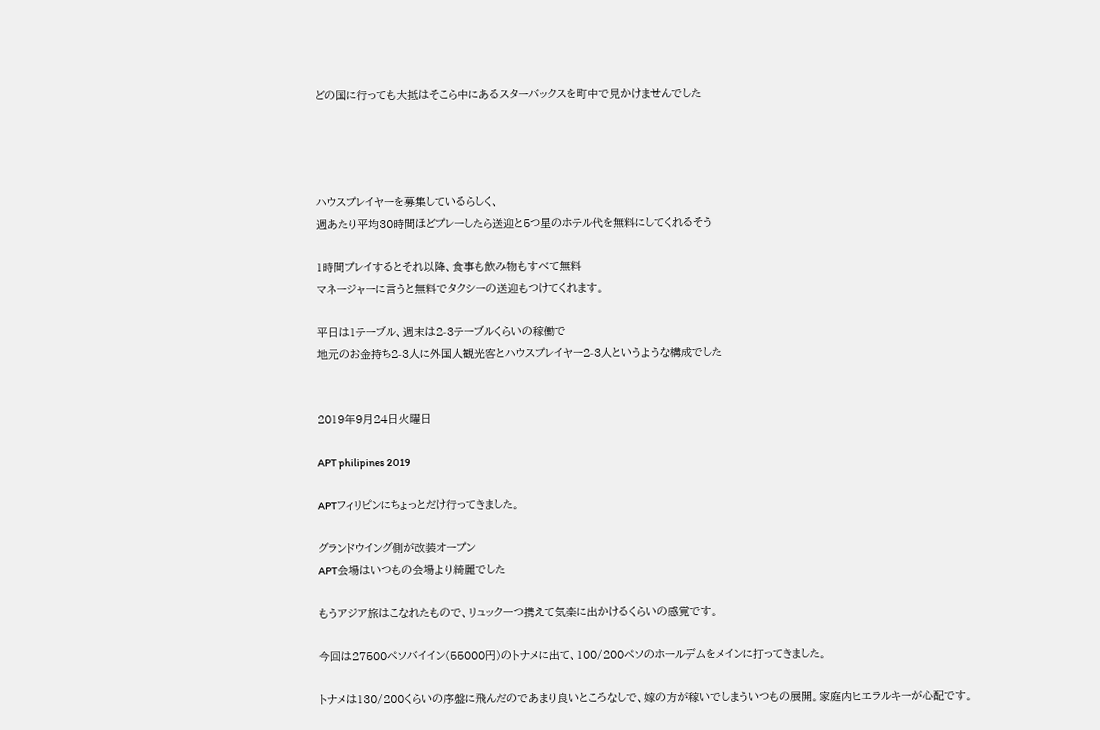どの国に行っても大抵はそこら中にあるスターバックスを町中で見かけませんでした




ハウスプレイヤーを募集しているらしく、
週あたり平均30時間ほどプレーしたら送迎と5つ星のホテル代を無料にしてくれるそう

1時間プレイするとそれ以降、食事も飲み物もすべて無料
マネージャーに言うと無料でタクシーの送迎もつけてくれます。

平日は1テーブル、週末は2-3テーブルくらいの稼働で
地元のお金持ち2-3人に外国人観光客とハウスプレイヤー2-3人というような構成でした


2019年9月24日火曜日

APT philipines 2019

APTフィリピンにちょっとだけ行ってきました。

グランドウイング側が改装オープン
APT会場はいつもの会場より綺麗でした

もうアジア旅はこなれたもので、リュック一つ携えて気楽に出かけるくらいの感覚です。

今回は27500ペソバイイン(55000円)のトナメに出て、100/200ペソのホールデムをメインに打ってきました。

トナメは130/200くらいの序盤に飛んだのであまり良いところなしで、嫁の方が稼いでしまういつもの展開。家庭内ヒエラルキーが心配です。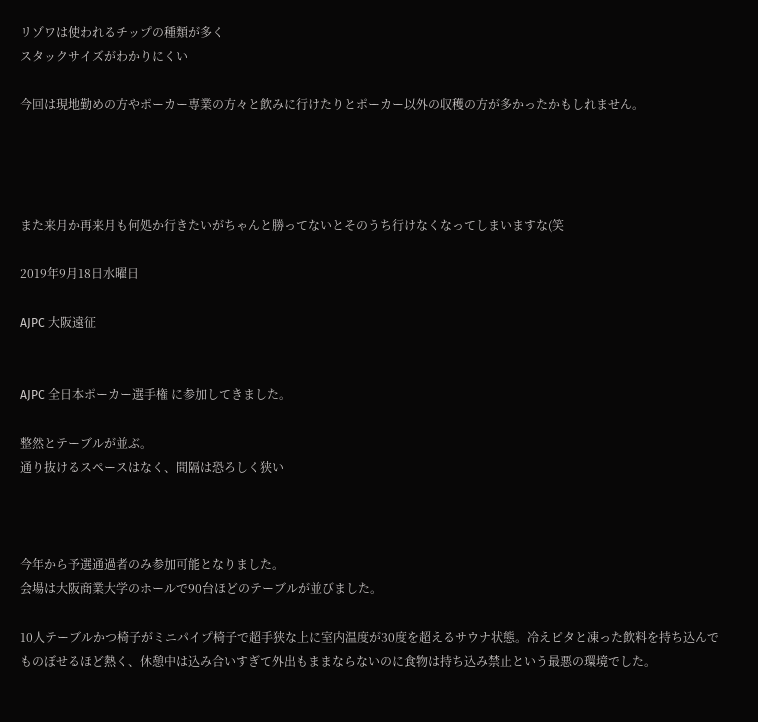リゾワは使われるチップの種類が多く
スタックサイズがわかりにくい

今回は現地勤めの方やポーカー専業の方々と飲みに行けたりとポーカー以外の収穫の方が多かったかもしれません。




また来月か再来月も何処か行きたいがちゃんと勝ってないとそのうち行けなくなってしまいますな(笑

2019年9月18日水曜日

AJPC 大阪遠征


AJPC 全日本ポーカー選手権 に参加してきました。

整然とテーブルが並ぶ。
通り抜けるスペースはなく、間隔は恐ろしく狭い



今年から予選通過者のみ参加可能となりました。
会場は大阪商業大学のホールで90台ほどのテーブルが並びました。

10人テーブルかつ椅子がミニパイプ椅子で超手狭な上に室内温度が30度を超えるサウナ状態。冷えピタと凍った飲料を持ち込んでものぼせるほど熱く、休憩中は込み合いすぎて外出もままならないのに食物は持ち込み禁止という最悪の環境でした。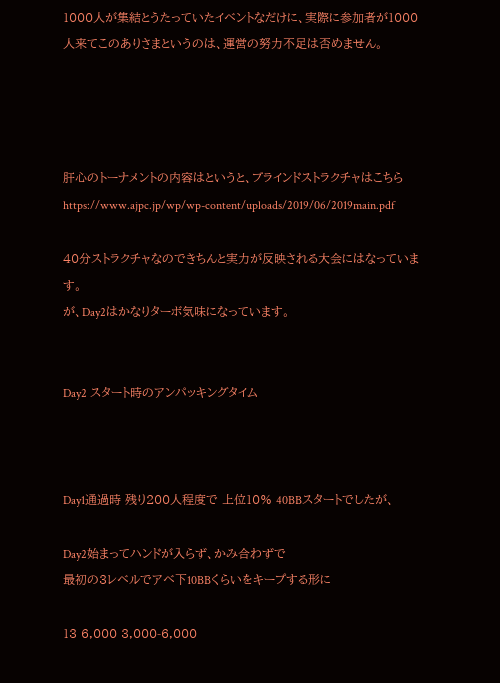1000人が集結とうたっていたイベントなだけに、実際に参加者が1000人来てこのありさまというのは、運営の努力不足は否めません。




肝心のトーナメントの内容はというと、ブラインドストラクチャはこちら
https://www.ajpc.jp/wp/wp-content/uploads/2019/06/2019main.pdf

40分ストラクチャなのできちんと実力が反映される大会にはなっています。
が、Day2はかなりターボ気味になっています。


Day2 スタート時のアンパッキングタイム



Day1通過時 残り200人程度で 上位10% 40BBスタートでしたが、

Day2始まってハンドが入らず、かみ合わずで
最初の3レベルでアベ下10BBくらいをキープする形に

13 6,000 3,000-6,000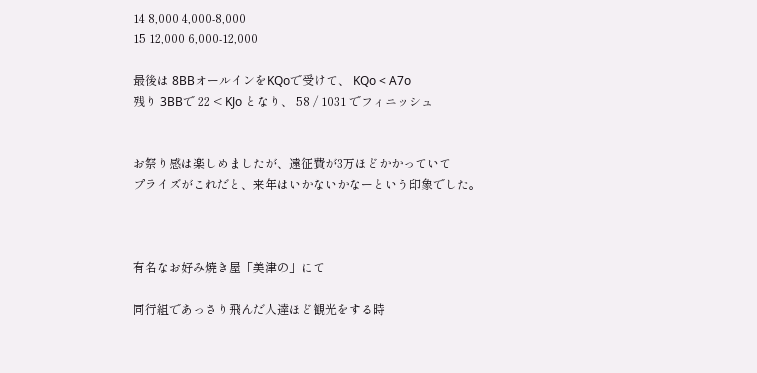14 8,000 4,000-8,000
15 12,000 6,000-12,000

最後は 8BBオールインをKQoで受けて、 KQo < A7o
残り 3BBで 22 < KJo となり、 58 / 1031 でフィニッシュ


お祭り感は楽しめましたが、遠征費が3万ほどかかっていて
プライズがこれだと、来年はいかないかなーという印象でした。



有名なお好み焼き屋「美津の」にて

同行組であっさり飛んだ人達ほど観光をする時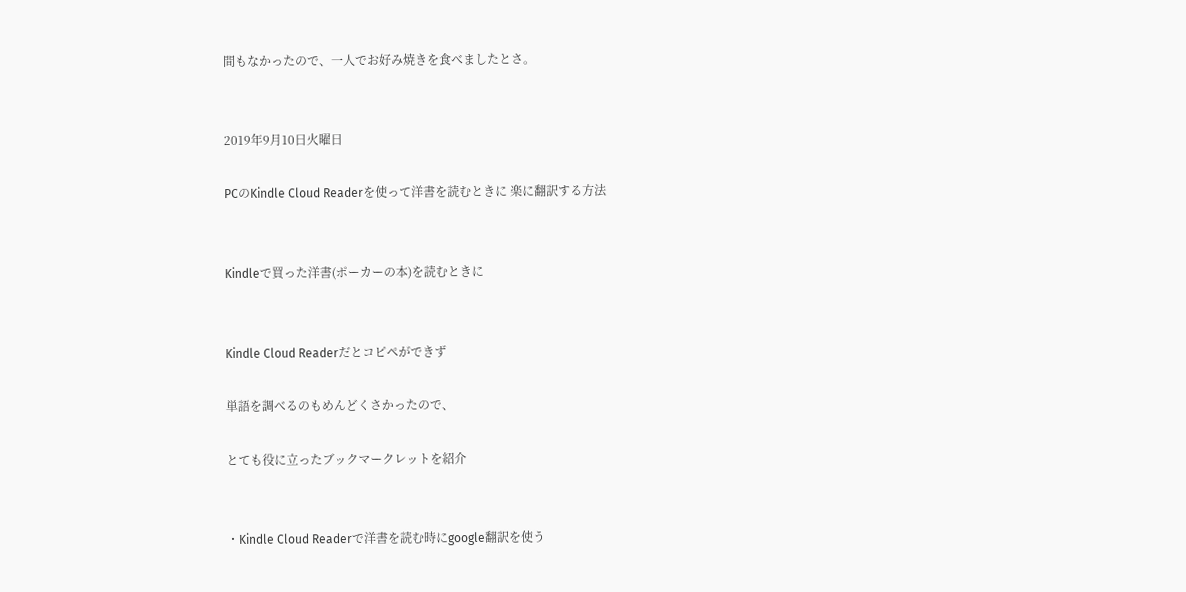間もなかったので、一人でお好み焼きを食べましたとさ。


2019年9月10日火曜日

PCのKindle Cloud Readerを使って洋書を読むときに 楽に翻訳する方法


Kindleで買った洋書(ポーカーの本)を読むときに


Kindle Cloud Readerだとコピペができず

単語を調べるのもめんどくさかったので、

とても役に立ったブックマークレットを紹介


・Kindle Cloud Readerで洋書を読む時にgoogle翻訳を使う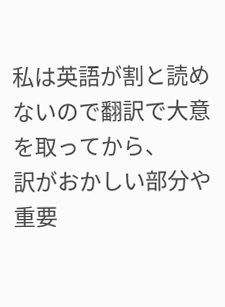私は英語が割と読めないので翻訳で大意を取ってから、
訳がおかしい部分や重要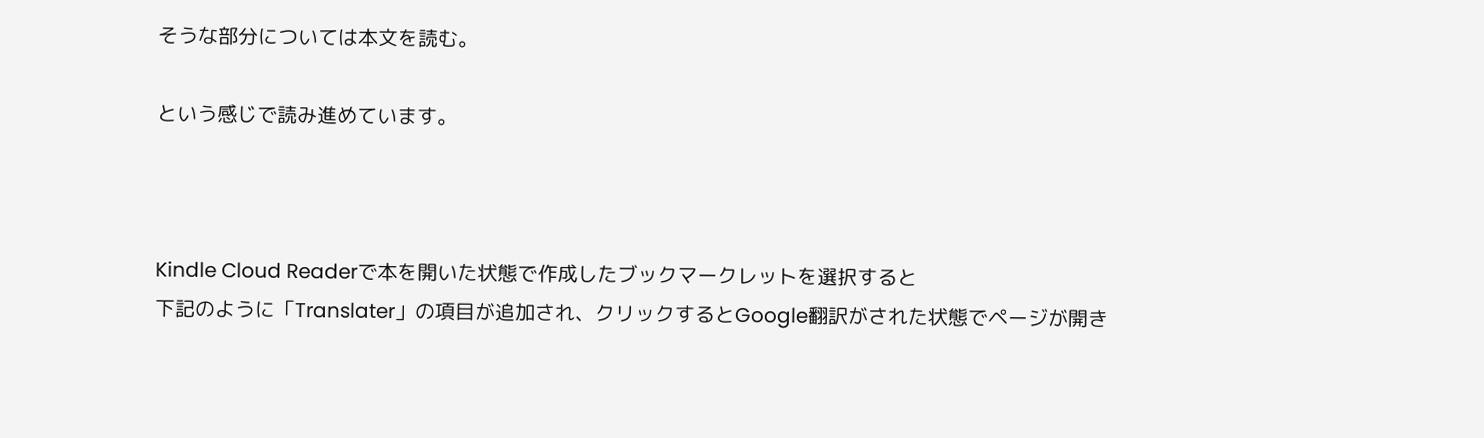そうな部分については本文を読む。

という感じで読み進めています。



Kindle Cloud Readerで本を開いた状態で作成したブックマークレットを選択すると
下記のように「Translater」の項目が追加され、クリックするとGoogle翻訳がされた状態でページが開き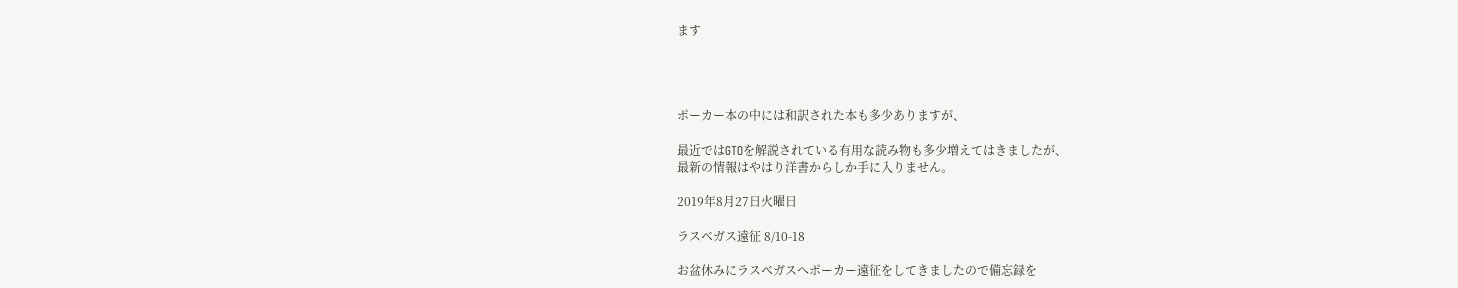ます




ポーカー本の中には和訳された本も多少ありますが、

最近ではGTOを解説されている有用な読み物も多少増えてはきましたが、
最新の情報はやはり洋書からしか手に入りません。

2019年8月27日火曜日

ラスベガス遠征 8/10-18

お盆休みにラスベガスへポーカー遠征をしてきましたので備忘録を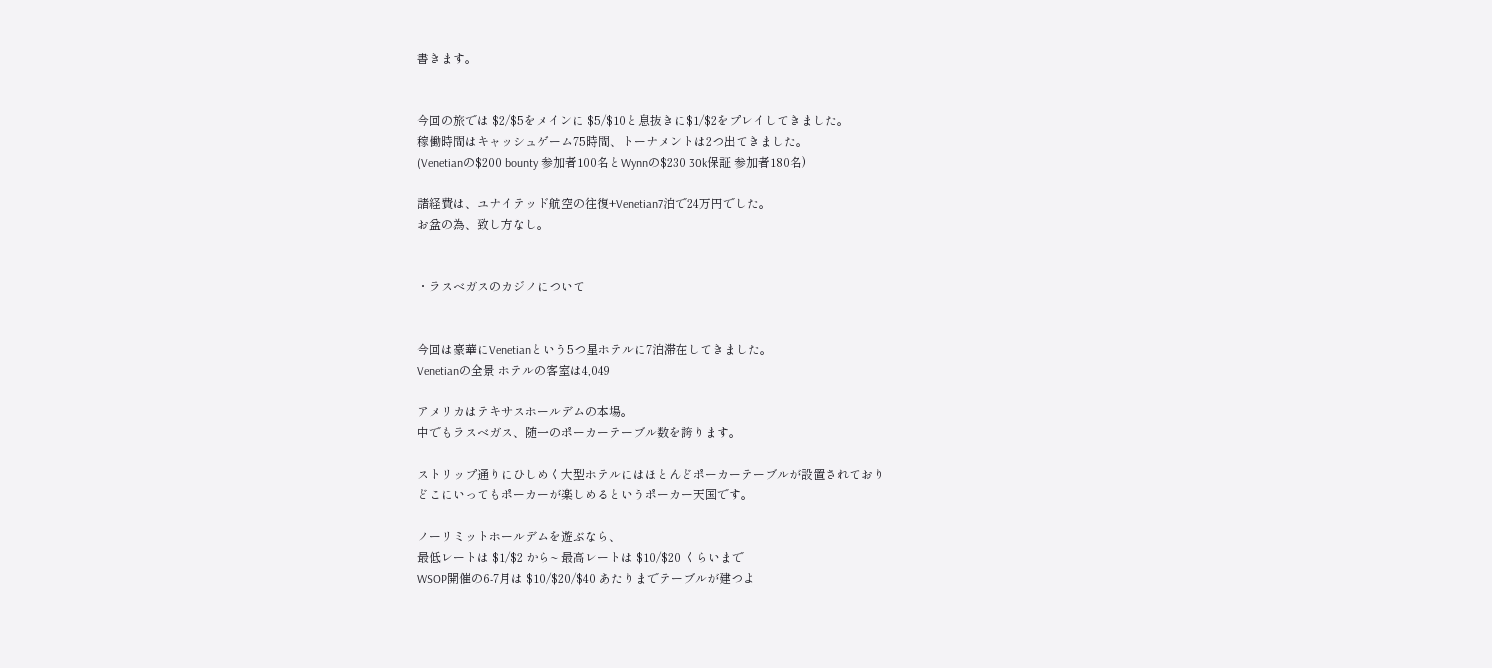書きます。


今回の旅では $2/$5をメインに $5/$10と息抜きに$1/$2をプレイしてきました。
稼働時間はキャッシュゲーム75時間、トーナメントは2つ出てきました。
(Venetianの$200 bounty 参加者100名とWynnの$230 30k保証 参加者180名)

諸経費は、ユナイテッド航空の往復+Venetian7泊で24万円でした。
お盆の為、致し方なし。


・ラスベガスのカジノについて


今回は豪華にVenetianという5つ星ホテルに7泊滞在してきました。
Venetianの全景 ホテルの客室は4,049

アメリカはテキサスホールデムの本場。
中でもラスベガス、随一のポーカーテーブル数を誇ります。

ストリップ通りにひしめく大型ホテルにはほとんどポーカーテーブルが設置されており
どこにいってもポーカーが楽しめるというポーカー天国です。

ノーリミットホールデムを遊ぶなら、
最低レートは $1/$2 から~ 最高レートは $10/$20 くらいまで
WSOP開催の6-7月は $10/$20/$40 あたりまでテーブルが建つよ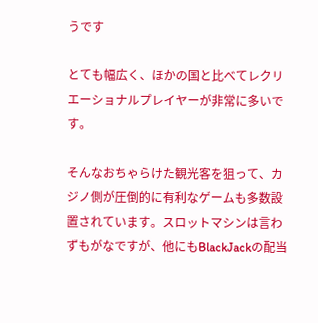うです

とても幅広く、ほかの国と比べてレクリエーショナルプレイヤーが非常に多いです。

そんなおちゃらけた観光客を狙って、カジノ側が圧倒的に有利なゲームも多数設置されています。スロットマシンは言わずもがなですが、他にもBlackJackの配当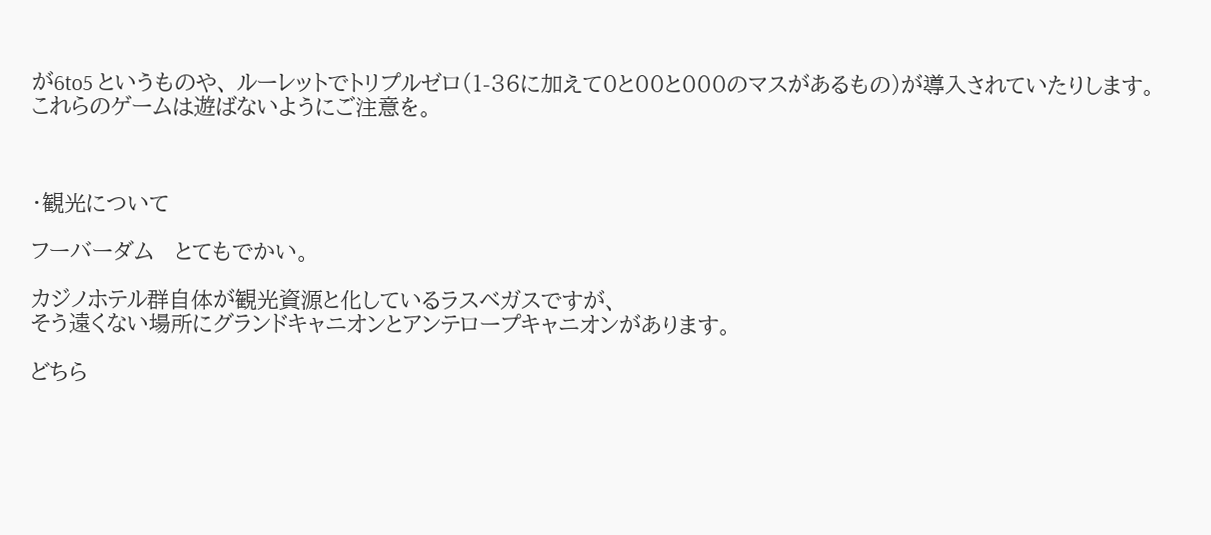が6to5 というものや、 ルーレットでトリプルゼロ(1-36に加えて0と00と000のマスがあるもの)が導入されていたりします。これらのゲームは遊ばないようにご注意を。



・観光について

フーバーダム   とてもでかい。

カジノホテル群自体が観光資源と化しているラスベガスですが、
そう遠くない場所にグランドキャニオンとアンテロープキャニオンがあります。

どちら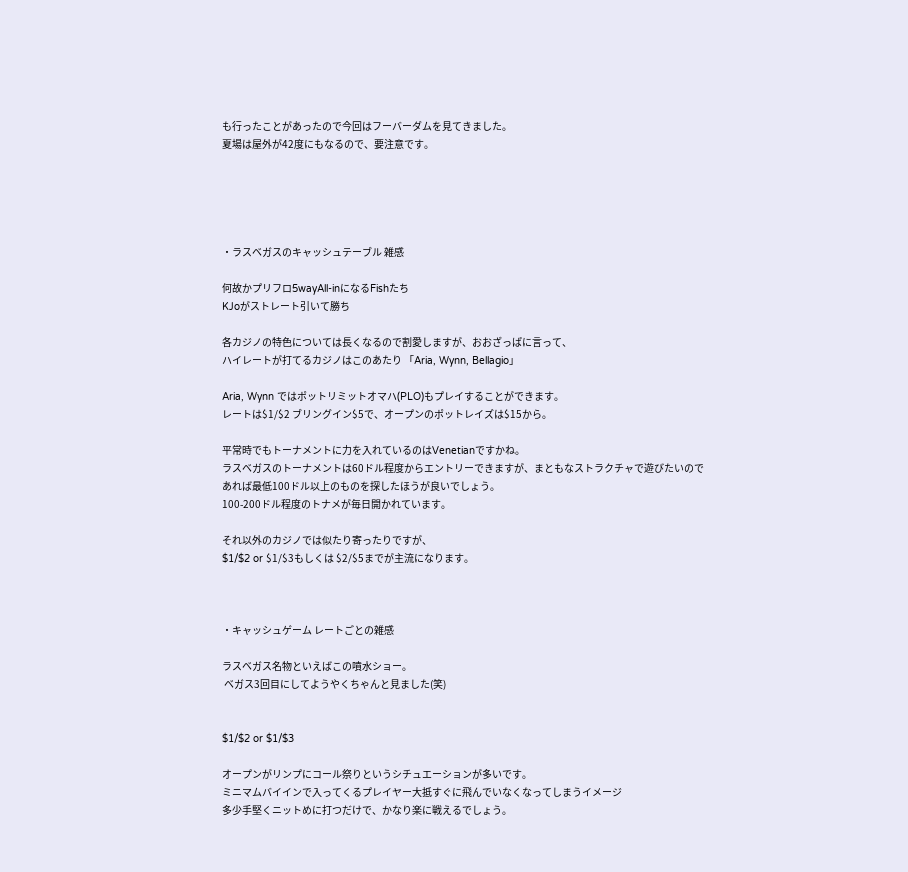も行ったことがあったので今回はフーバーダムを見てきました。
夏場は屋外が42度にもなるので、要注意です。





・ラスベガスのキャッシュテーブル 雑感

何故かプリフロ5wayAll-inになるFishたち
KJoがストレート引いて勝ち

各カジノの特色については長くなるので割愛しますが、おおざっぱに言って、
ハイレートが打てるカジノはこのあたり 「Aria, Wynn, Bellagio」

Aria, Wynn ではポットリミットオマハ(PLO)もプレイすることができます。
レートは$1/$2 ブリングイン$5で、オープンのポットレイズは$15から。

平常時でもトーナメントに力を入れているのはVenetianですかね。
ラスベガスのトーナメントは60ドル程度からエントリーできますが、まともなストラクチャで遊びたいのであれば最低100ドル以上のものを探したほうが良いでしょう。
100-200ドル程度のトナメが毎日開かれています。

それ以外のカジノでは似たり寄ったりですが、
$1/$2 or $1/$3もしくは $2/$5までが主流になります。



・キャッシュゲーム レートごとの雑感

ラスベガス名物といえばこの噴水ショー。
 ベガス3回目にしてようやくちゃんと見ました(笑)


$1/$2 or $1/$3

オープンがリンプにコール祭りというシチュエーションが多いです。
ミニマムバイインで入ってくるプレイヤー大抵すぐに飛んでいなくなってしまうイメージ
多少手堅くニットめに打つだけで、かなり楽に戦えるでしょう。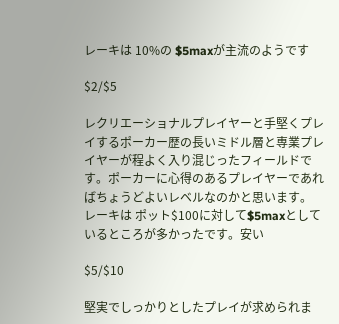レーキは 10%の $5maxが主流のようです

$2/$5

レクリエーショナルプレイヤーと手堅くプレイするポーカー歴の長いミドル層と専業プレイヤーが程よく入り混じったフィールドです。ポーカーに心得のあるプレイヤーであればちょうどよいレベルなのかと思います。
レーキは ポット$100に対して$5maxとしているところが多かったです。安い

$5/$10

堅実でしっかりとしたプレイが求められま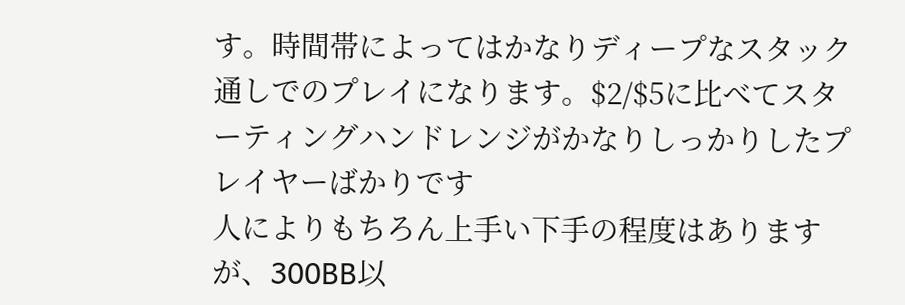す。時間帯によってはかなりディープなスタック通しでのプレイになります。$2/$5に比べてスターティングハンドレンジがかなりしっかりしたプレイヤーばかりです
人によりもちろん上手い下手の程度はありますが、300BB以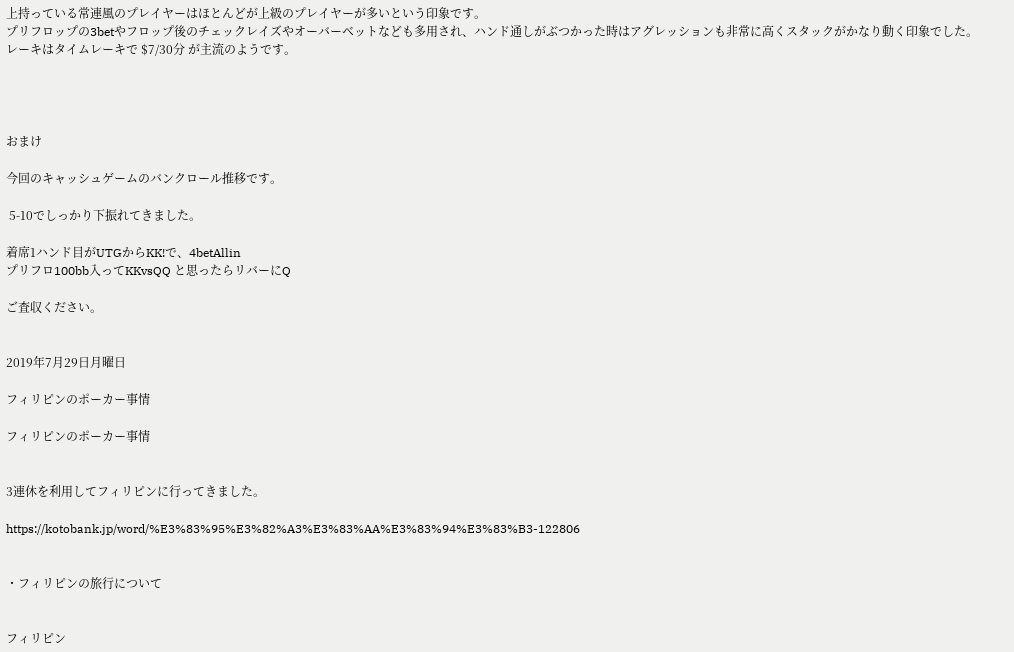上持っている常連風のプレイヤーはほとんどが上級のプレイヤーが多いという印象です。
プリフロップの3betやフロップ後のチェックレイズやオーバーベットなども多用され、ハンド通しがぶつかった時はアグレッションも非常に高くスタックがかなり動く印象でした。
レーキはタイムレーキで $7/30分 が主流のようです。




おまけ

今回のキャッシュゲームのバンクロール推移です。

 5-10でしっかり下振れてきました。

着席1ハンド目がUTGからKK!で、4betAllin
プリフロ100bb入ってKKvsQQ と思ったらリバーにQ

ご査収ください。


2019年7月29日月曜日

フィリピンのポーカー事情

フィリピンのポーカー事情


3連休を利用してフィリピンに行ってきました。

https://kotobank.jp/word/%E3%83%95%E3%82%A3%E3%83%AA%E3%83%94%E3%83%B3-122806


・フィリピンの旅行について


フィリピン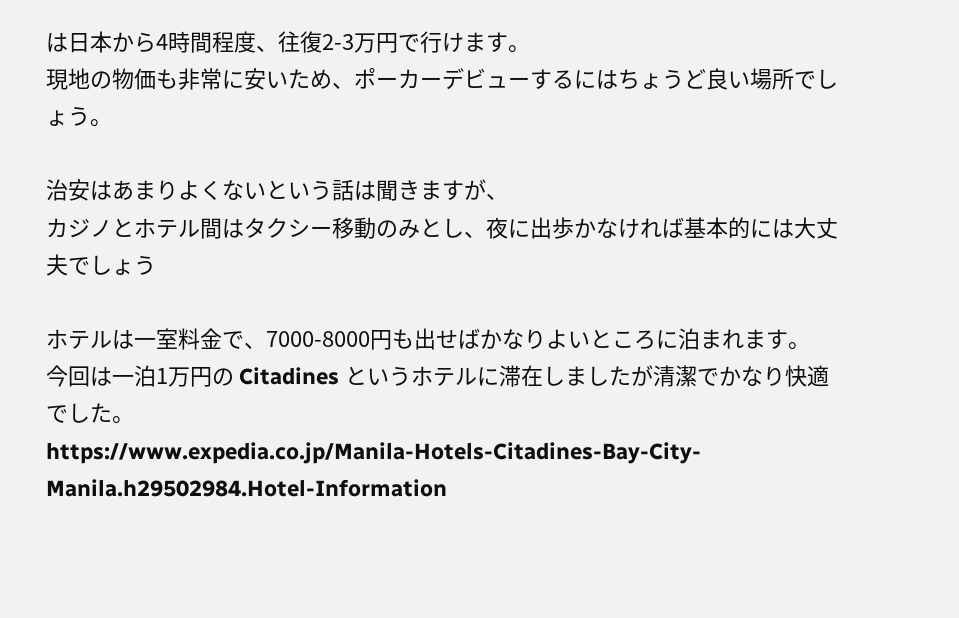は日本から4時間程度、往復2-3万円で行けます。
現地の物価も非常に安いため、ポーカーデビューするにはちょうど良い場所でしょう。

治安はあまりよくないという話は聞きますが、
カジノとホテル間はタクシー移動のみとし、夜に出歩かなければ基本的には大丈夫でしょう

ホテルは一室料金で、7000-8000円も出せばかなりよいところに泊まれます。
今回は一泊1万円の Citadines というホテルに滞在しましたが清潔でかなり快適でした。
https://www.expedia.co.jp/Manila-Hotels-Citadines-Bay-City-Manila.h29502984.Hotel-Information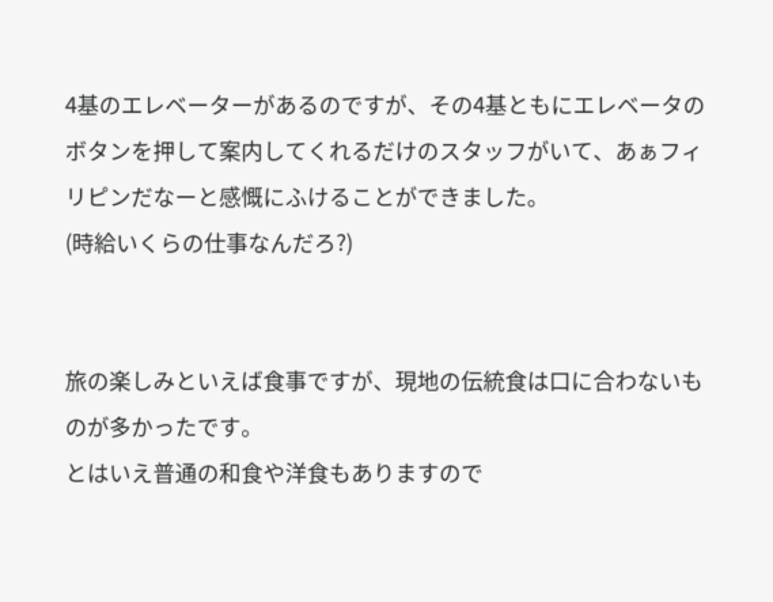4基のエレベーターがあるのですが、その4基ともにエレベータのボタンを押して案内してくれるだけのスタッフがいて、あぁフィリピンだなーと感慨にふけることができました。
(時給いくらの仕事なんだろ?)


旅の楽しみといえば食事ですが、現地の伝統食は口に合わないものが多かったです。
とはいえ普通の和食や洋食もありますので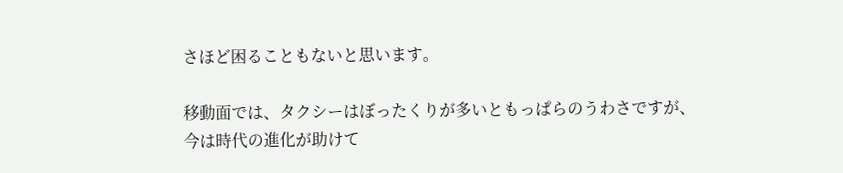さほど困ることもないと思います。

移動面では、タクシーはぼったくりが多いともっぱらのうわさですが、
今は時代の進化が助けて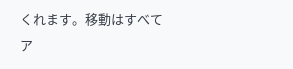くれます。移動はすべてア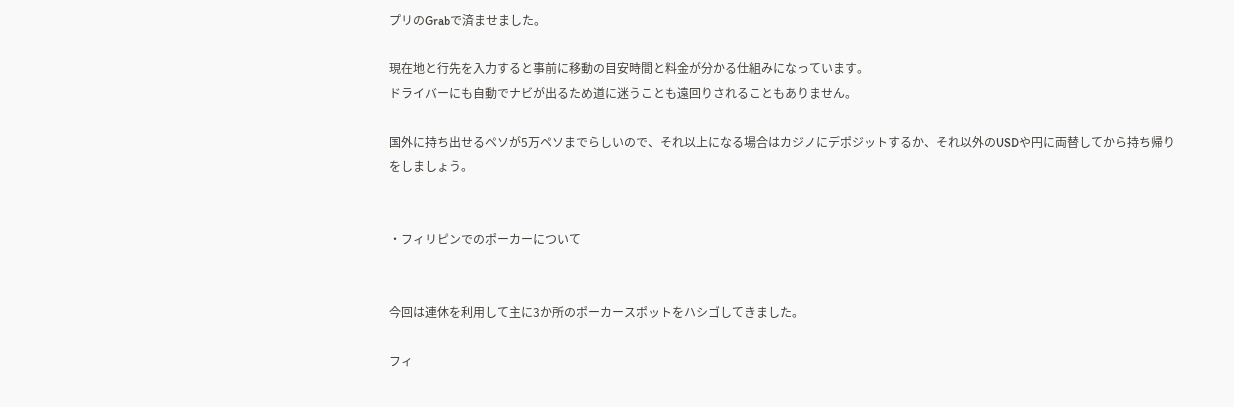プリのGrabで済ませました。

現在地と行先を入力すると事前に移動の目安時間と料金が分かる仕組みになっています。
ドライバーにも自動でナビが出るため道に迷うことも遠回りされることもありません。

国外に持ち出せるペソが5万ペソまでらしいので、それ以上になる場合はカジノにデポジットするか、それ以外のUSDや円に両替してから持ち帰りをしましょう。


・フィリピンでのポーカーについて


今回は連休を利用して主に3か所のポーカースポットをハシゴしてきました。

フィ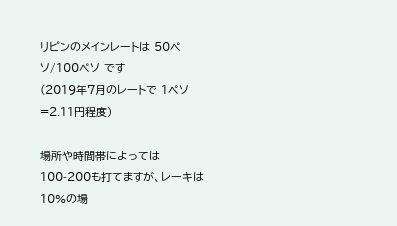リピンのメインレートは 50ペソ/100ペソ です
(2019年7月のレートで 1ペソ=2.11円程度)

場所や時間帯によっては 100-200も打てますが、レーキは10%の場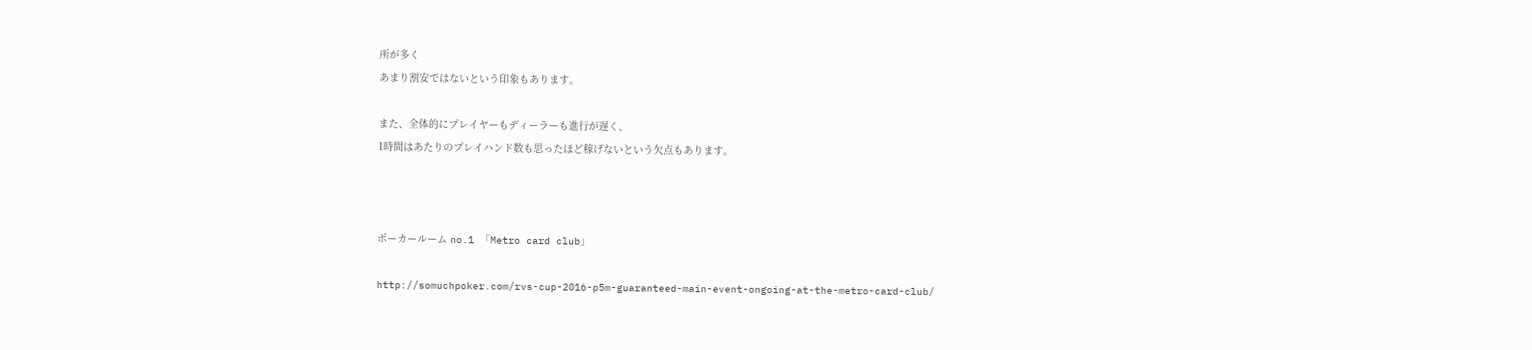所が多く
あまり割安ではないという印象もあります。

また、全体的にプレイヤーもディーラーも進行が遅く、
1時間はあたりのプレイハンド数も思ったほど稼げないという欠点もあります。



ポーカールーム no.1 「Metro card club」

http://somuchpoker.com/rvs-cup-2016-p5m-guaranteed-main-event-ongoing-at-the-metro-card-club/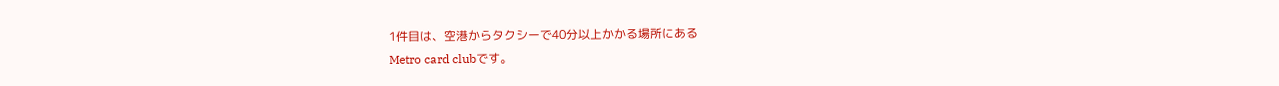1件目は、空港からタクシーで40分以上かかる場所にある
Metro card clubです。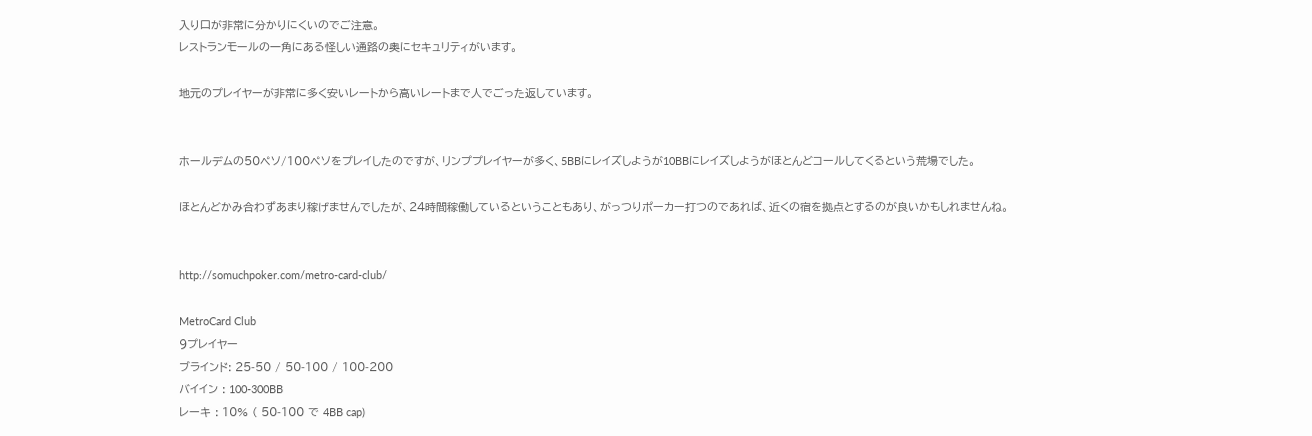入り口が非常に分かりにくいのでご注意。
レストランモールの一角にある怪しい通路の奥にセキュリティがいます。

地元のプレイヤーが非常に多く安いレートから高いレートまで人でごった返しています。


ホールデムの50ペソ/100ペソをプレイしたのですが、リンププレイヤーが多く、5BBにレイズしようが10BBにレイズしようがほとんどコールしてくるという荒場でした。

ほとんどかみ合わずあまり稼げませんでしたが、24時間稼働しているということもあり、がっつりポーカー打つのであれば、近くの宿を拠点とするのが良いかもしれませんね。


http://somuchpoker.com/metro-card-club/

MetroCard Club
9プレイヤー
ブラインド: 25-50 / 50-100 / 100-200
バイイン : 100-300BB
レーキ : 10% ( 50-100 で 4BB cap)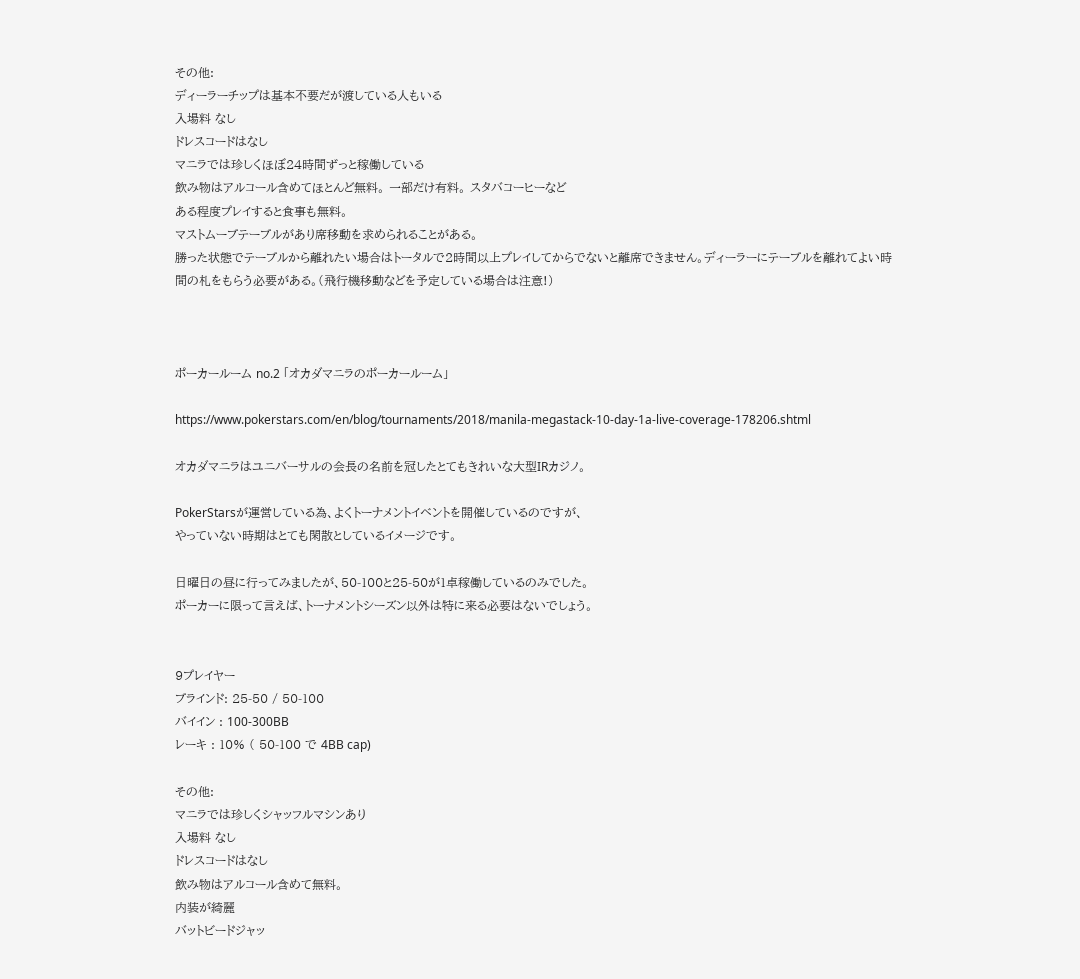その他:
ディーラーチップは基本不要だが渡している人もいる
入場料 なし
ドレスコードはなし
マニラでは珍しくほぼ24時間ずっと稼働している
飲み物はアルコール含めてほとんど無料。 一部だけ有料。 スタバコーヒーなど
ある程度プレイすると食事も無料。
マストムーブテーブルがあり席移動を求められることがある。
勝った状態でテーブルから離れたい場合はトータルで2時間以上プレイしてからでないと離席できません。ディーラーにテーブルを離れてよい時間の札をもらう必要がある。(飛行機移動などを予定している場合は注意!)



ポーカールーム no.2 「オカダマニラのポーカールーム」

https://www.pokerstars.com/en/blog/tournaments/2018/manila-megastack-10-day-1a-live-coverage-178206.shtml

オカダマニラはユニバーサルの会長の名前を冠したとてもきれいな大型IRカジノ。

PokerStarsが運営している為、よくトーナメントイベントを開催しているのですが、
やっていない時期はとても閑散としているイメージです。

日曜日の昼に行ってみましたが、50-100と25-50が1卓稼働しているのみでした。
ポーカーに限って言えば、トーナメントシーズン以外は特に来る必要はないでしょう。


9プレイヤー
ブラインド: 25-50 / 50-100
バイイン : 100-300BB
レーキ : 10% ( 50-100 で 4BB cap)

その他:
マニラでは珍しくシャッフルマシンあり
入場料 なし
ドレスコードはなし
飲み物はアルコール含めて無料。
内装が綺麗
バットビードジャッ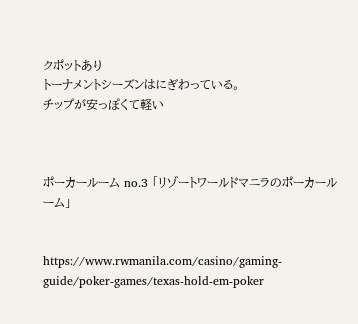クポットあり
トーナメントシーズンはにぎわっている。
チップが安っぽくて軽い



ポーカールーム no.3 「リゾートワールドマニラのポーカールーム」


https://www.rwmanila.com/casino/gaming-guide/poker-games/texas-hold-em-poker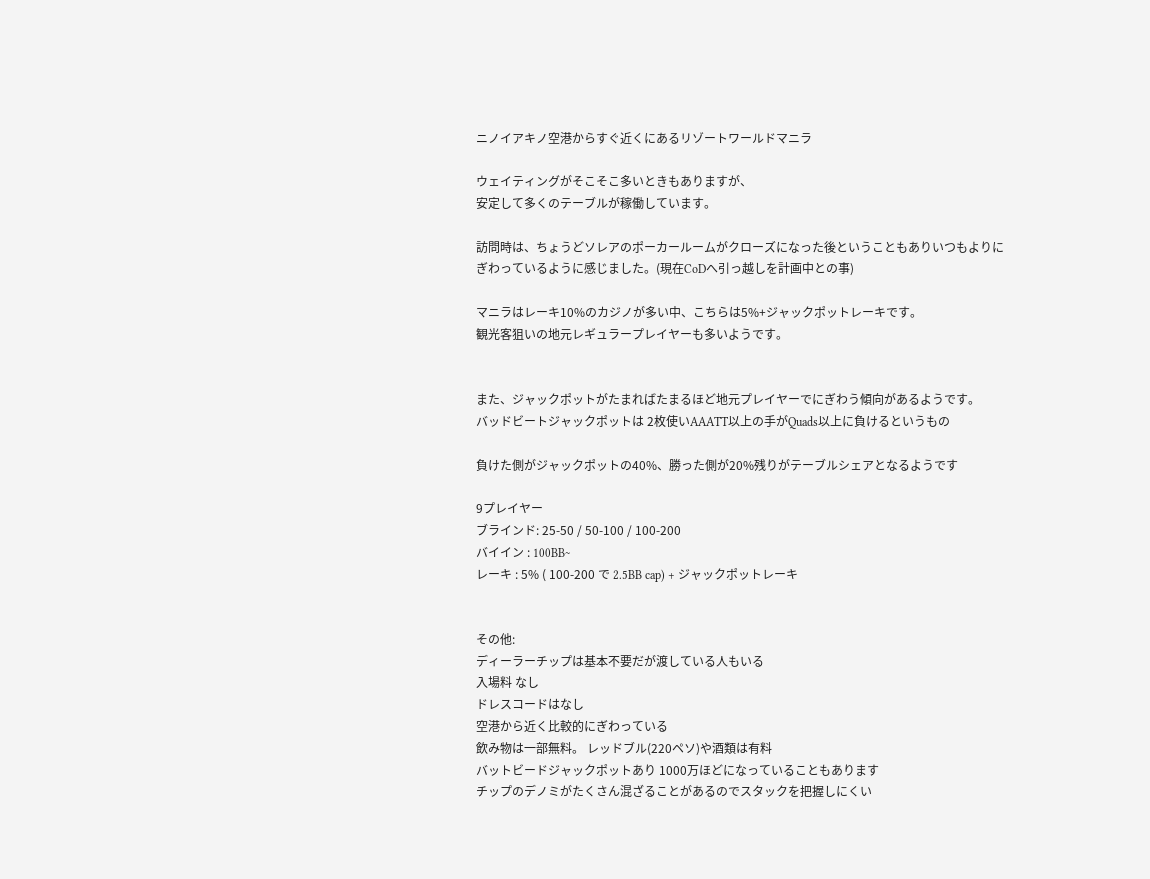ニノイアキノ空港からすぐ近くにあるリゾートワールドマニラ

ウェイティングがそこそこ多いときもありますが、
安定して多くのテーブルが稼働しています。

訪問時は、ちょうどソレアのポーカールームがクローズになった後ということもありいつもよりにぎわっているように感じました。(現在CoDへ引っ越しを計画中との事)

マニラはレーキ10%のカジノが多い中、こちらは5%+ジャックポットレーキです。
観光客狙いの地元レギュラープレイヤーも多いようです。


また、ジャックポットがたまればたまるほど地元プレイヤーでにぎわう傾向があるようです。
バッドビートジャックポットは 2枚使いAAATT以上の手がQuads以上に負けるというもの

負けた側がジャックポットの40%、勝った側が20%残りがテーブルシェアとなるようです

9プレイヤー
ブラインド: 25-50 / 50-100 / 100-200
バイイン : 100BB~
レーキ : 5% ( 100-200 で 2.5BB cap) + ジャックポットレーキ


その他:
ディーラーチップは基本不要だが渡している人もいる
入場料 なし
ドレスコードはなし
空港から近く比較的にぎわっている
飲み物は一部無料。 レッドブル(220ペソ)や酒類は有料
バットビードジャックポットあり 1000万ほどになっていることもあります
チップのデノミがたくさん混ざることがあるのでスタックを把握しにくい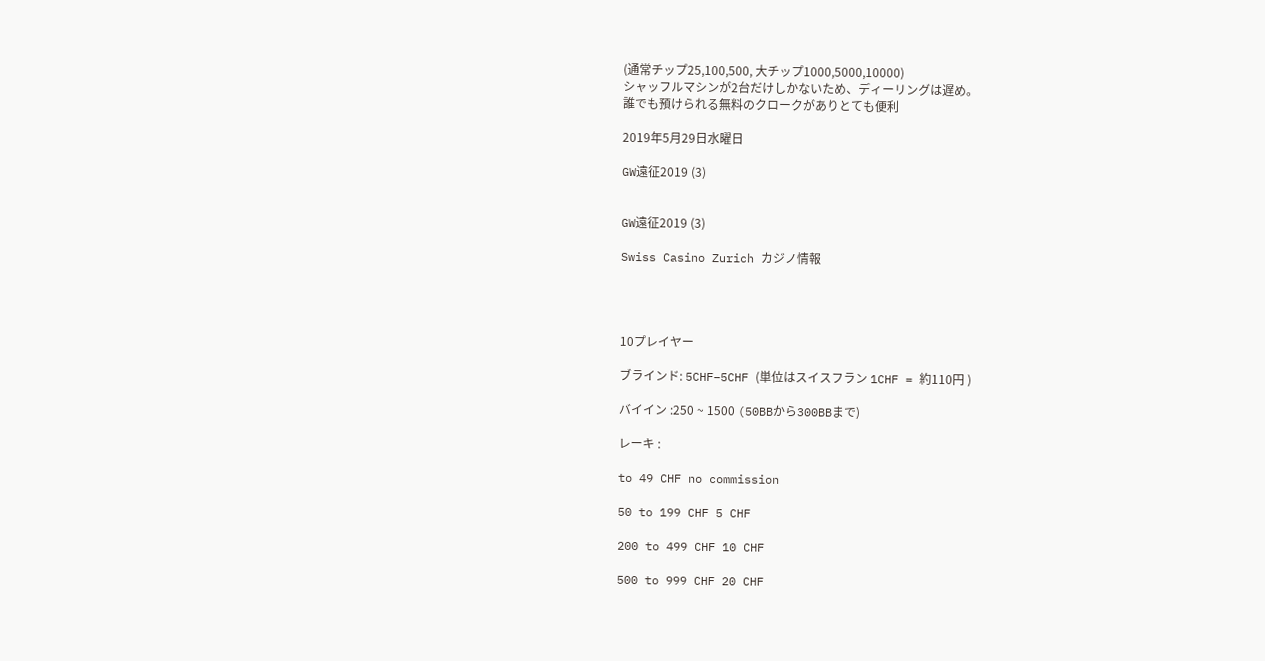(通常チップ25,100,500, 大チップ1000,5000,10000)
シャッフルマシンが2台だけしかないため、ディーリングは遅め。
誰でも預けられる無料のクロークがありとても便利

2019年5月29日水曜日

GW遠征2019 (3)


GW遠征2019 (3)

Swiss Casino Zurich カジノ情報




10プレイヤー

ブラインド: 5CHF−5CHF (単位はスイスフラン 1CHF = 約110円 )

バイイン :250 ~ 1500 (50BBから300BBまで)

レーキ :

to 49 CHF no commission

50 to 199 CHF 5 CHF

200 to 499 CHF 10 CHF

500 to 999 CHF 20 CHF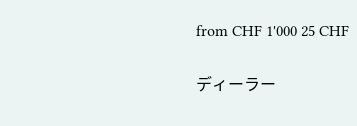from CHF 1'000 25 CHF

ディーラー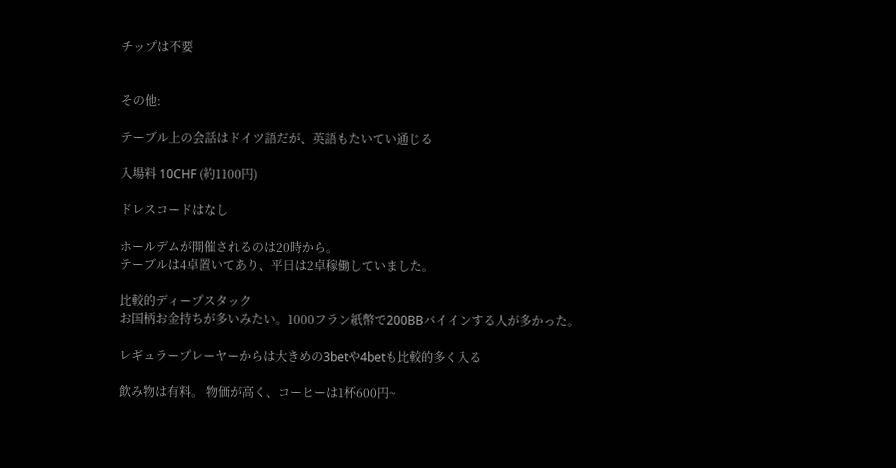チップは不要


その他:

テーブル上の会話はドイツ語だが、英語もたいてい通じる

入場料 10CHF (約1100円)

ドレスコードはなし

ホールデムが開催されるのは20時から。
テーブルは4卓置いてあり、平日は2卓稼働していました。

比較的ディープスタック
お国柄お金持ちが多いみたい。1000フラン紙幣で200BBバイインする人が多かった。

レギュラープレーヤーからは大きめの3betや4betも比較的多く入る

飲み物は有料。 物価が高く、コーヒーは1杯600円~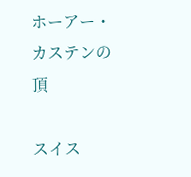ホーアー・カステンの頂

スイス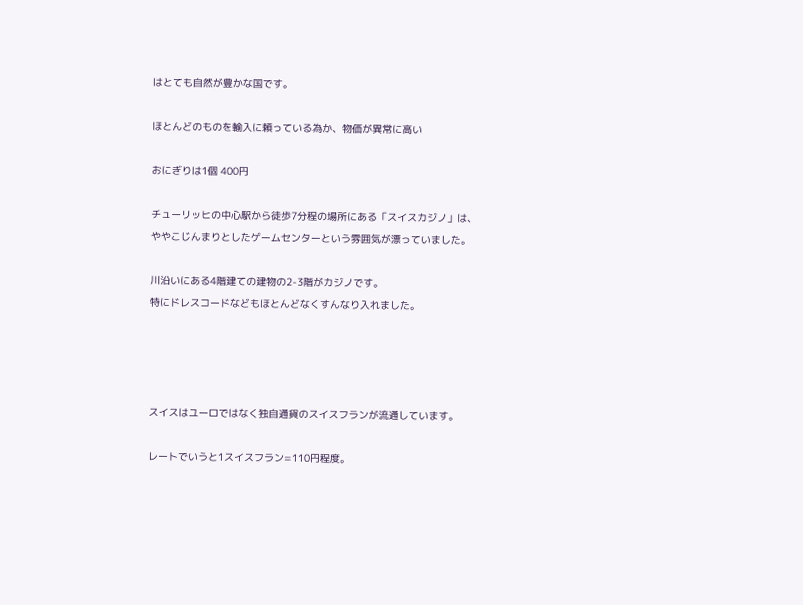はとても自然が豊かな国です。

ほとんどのものを輸入に頼っている為か、物価が異常に高い

おにぎりは1個 400円

チューリッヒの中心駅から徒歩7分程の場所にある「スイスカジノ」は、
ややこじんまりとしたゲームセンターという雰囲気が漂っていました。

川沿いにある4階建ての建物の2-3階がカジノです。
特にドレスコードなどもほとんどなくすんなり入れました。




スイスはユーロではなく独自通貨のスイスフランが流通しています。

レートでいうと1スイスフラン=110円程度。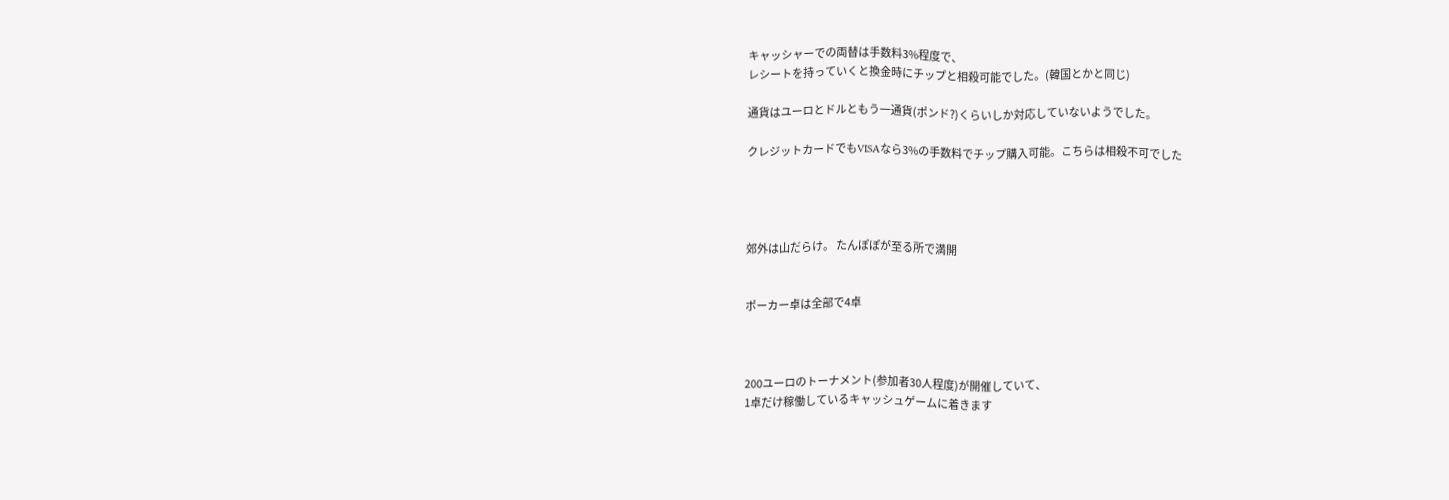キャッシャーでの両替は手数料3%程度で、
レシートを持っていくと換金時にチップと相殺可能でした。(韓国とかと同じ)

通貨はユーロとドルともう一通貨(ポンド?)くらいしか対応していないようでした。

クレジットカードでもVISAなら3%の手数料でチップ購入可能。こちらは相殺不可でした




郊外は山だらけ。 たんぽぽが至る所で満開


ポーカー卓は全部で4卓



200ユーロのトーナメント(参加者30人程度)が開催していて、
1卓だけ稼働しているキャッシュゲームに着きます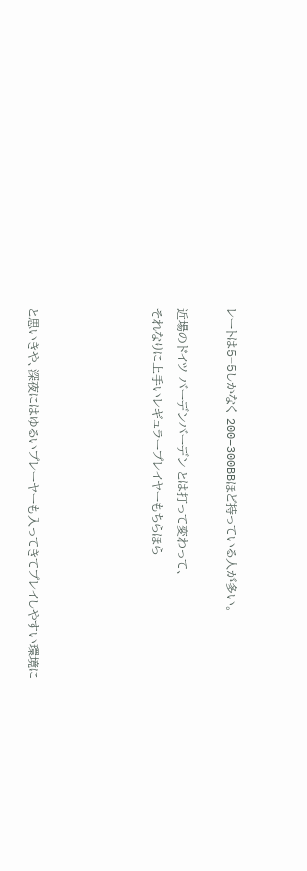レートは5−5しかなく 200−300BBほど持っている人が多い。

近場のドイツ バーデンバーデン とは打って変わって、
それなりに上手いレギュラープレイヤーもちらほら




と思いきや、深夜にはゆるいプレーヤーも入ってきてプレイしやすい環境に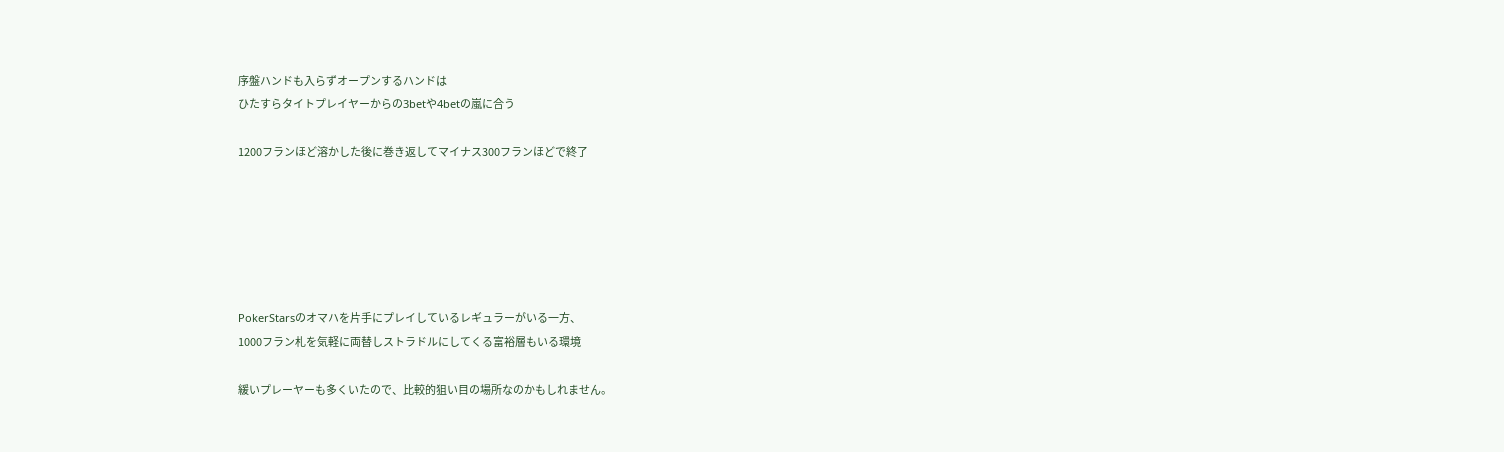序盤ハンドも入らずオープンするハンドは
ひたすらタイトプレイヤーからの3betや4betの嵐に合う

1200フランほど溶かした後に巻き返してマイナス300フランほどで終了






PokerStarsのオマハを片手にプレイしているレギュラーがいる一方、
1000フラン札を気軽に両替しストラドルにしてくる富裕層もいる環境

緩いプレーヤーも多くいたので、比較的狙い目の場所なのかもしれません。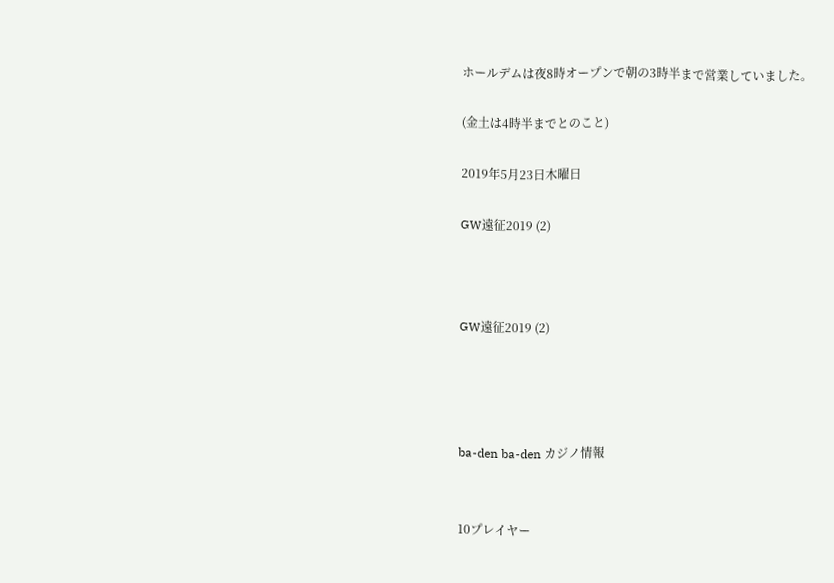ホールデムは夜8時オープンで朝の3時半まで営業していました。

(金土は4時半までとのこと)

2019年5月23日木曜日

GW遠征2019 (2)



GW遠征2019 (2)




ba-den ba-den カジノ情報


10プレイヤー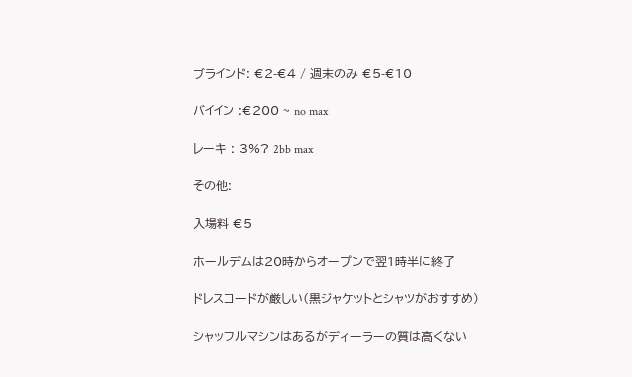ブラインド: €2-€4 / 週末のみ €5-€10

バイイン :€200 ~ no max

レーキ : 3%? 2bb max

その他:

入場料 €5

ホールデムは20時からオープンで翌1時半に終了

ドレスコードが厳しい(黒ジャケットとシャツがおすすめ)

シャッフルマシンはあるがディーラーの質は高くない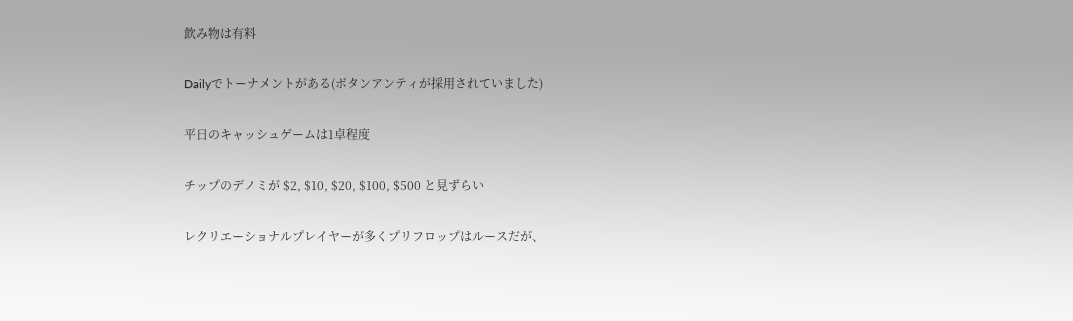飲み物は有料

Dailyでトーナメントがある(ボタンアンティが採用されていました)

平日のキャッシュゲームは1卓程度

チップのデノミが $2, $10, $20, $100, $500 と見ずらい

レクリエーショナルプレイヤーが多くプリフロップはルースだが、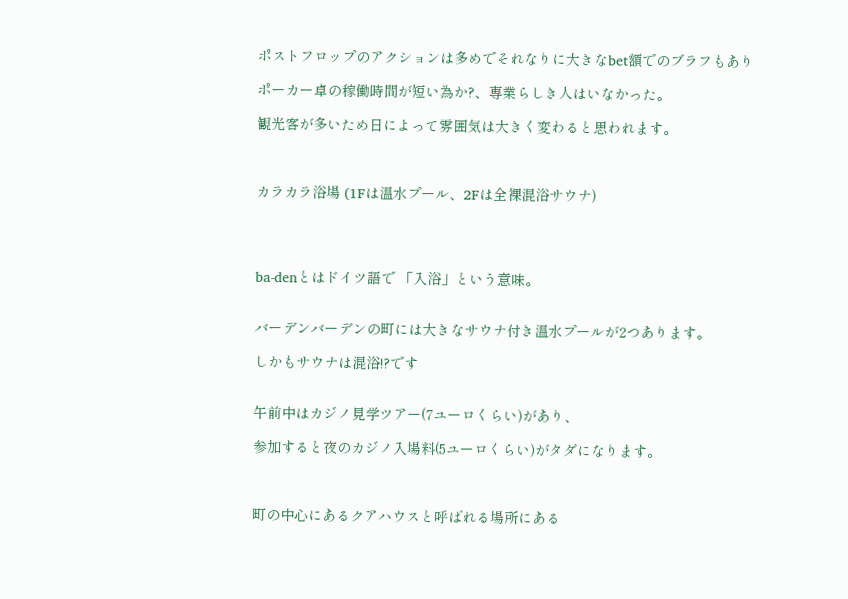ポストフロップのアクションは多めでそれなりに大きなbet額でのブラフもあり

ポーカー卓の稼働時間が短い為か?、専業らしき人はいなかった。

観光客が多いため日によって雰囲気は大きく変わると思われます。



カラカラ浴場 (1Fは温水プール、2Fは全裸混浴サウナ)




ba-denとはドイツ語で 「入浴」という意味。


バーデンバーデンの町には大きなサウナ付き温水プールが2つあります。

しかもサウナは混浴!?です


午前中はカジノ見学ツアー(7ユーロくらい)があり、

参加すると夜のカジノ入場料(5ユーロくらい)がタダになります。



町の中心にあるクアハウスと呼ばれる場所にある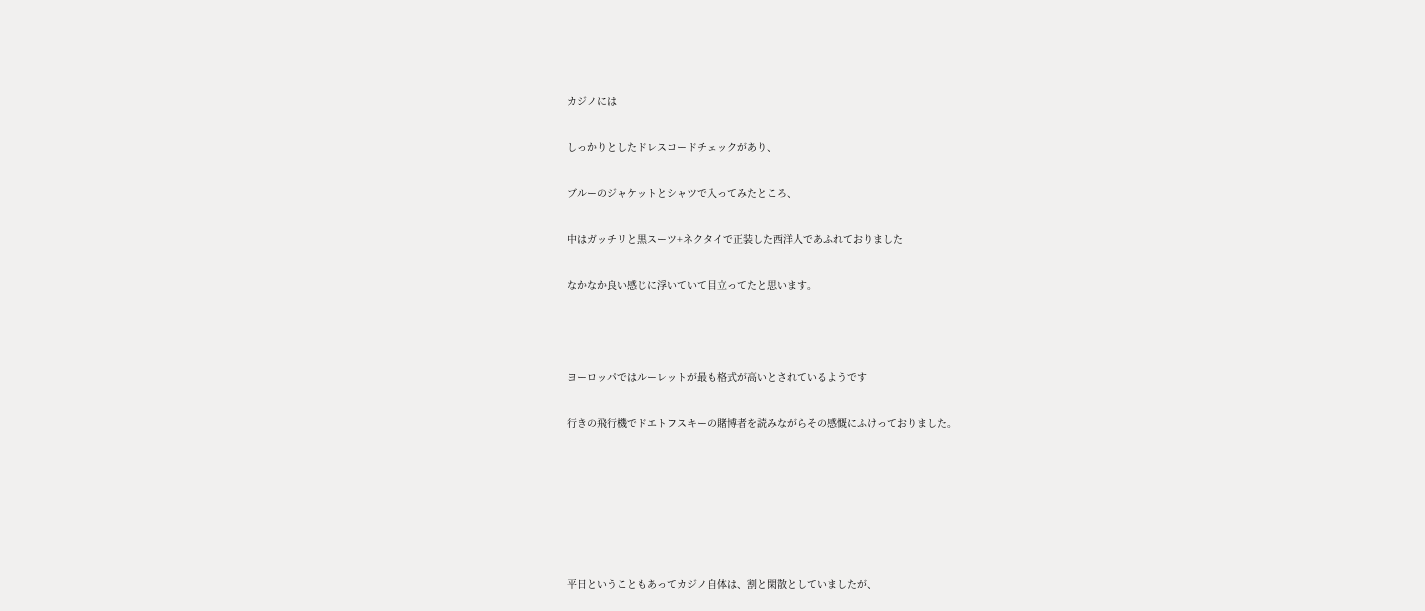カジノには

しっかりとしたドレスコードチェックがあり、

ブルーのジャケットとシャツで入ってみたところ、

中はガッチリと黒スーツ+ネクタイで正装した西洋人であふれておりました

なかなか良い感じに浮いていて目立ってたと思います。



ヨーロッパではルーレットが最も格式が高いとされているようです

行きの飛行機でドエトフスキーの賭博者を読みながらその感慨にふけっておりました。






平日ということもあってカジノ自体は、割と閑散としていましたが、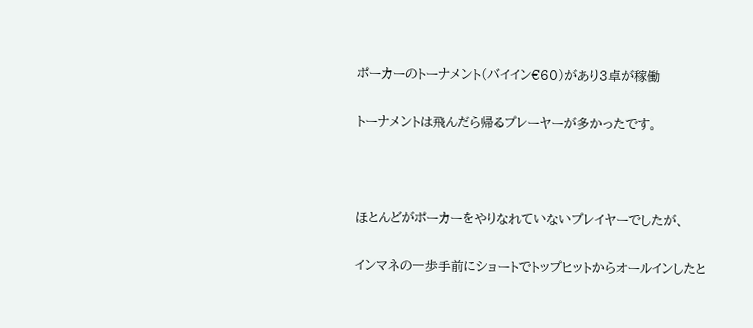ポーカーのトーナメント(バイイン€60)があり3卓が稼働

トーナメントは飛んだら帰るプレーヤーが多かったです。



ほとんどがポーカーをやりなれていないプレイヤーでしたが、

インマネの一歩手前にショートでトップヒットからオールインしたと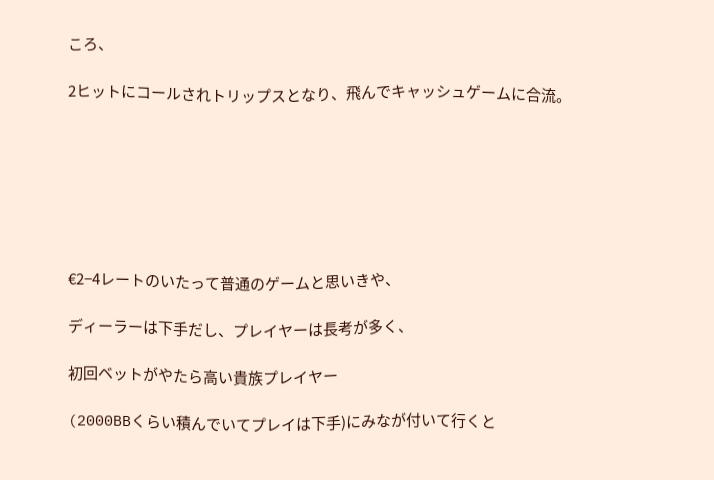ころ、

2ヒットにコールされトリップスとなり、飛んでキャッシュゲームに合流。







€2−4レートのいたって普通のゲームと思いきや、

ディーラーは下手だし、プレイヤーは長考が多く、

初回ベットがやたら高い貴族プレイヤー

(2000BBくらい積んでいてプレイは下手)にみなが付いて行くと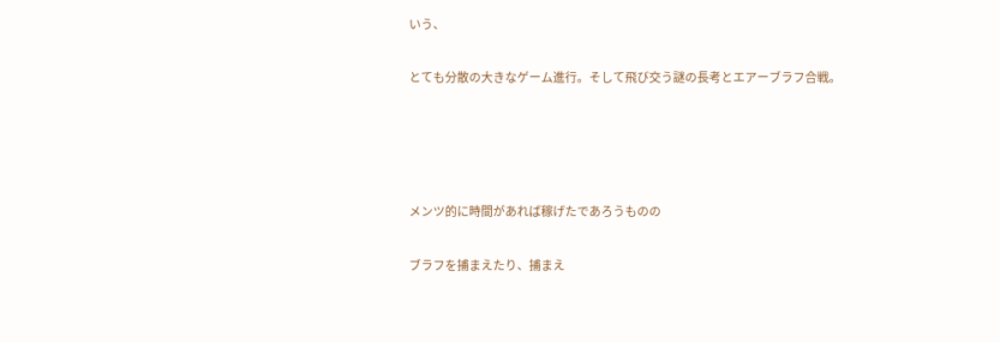いう、

とても分散の大きなゲーム進行。そして飛び交う謎の長考とエアーブラフ合戦。




メンツ的に時間があれば稼げたであろうものの

ブラフを捕まえたり、捕まえ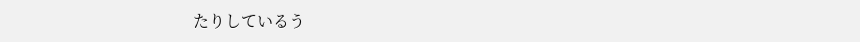たりしているう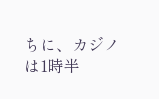ちに、カジノは1時半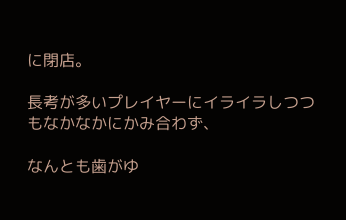に閉店。

長考が多いプレイヤーにイライラしつつもなかなかにかみ合わず、

なんとも歯がゆ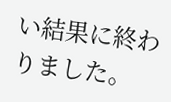い結果に終わりました。